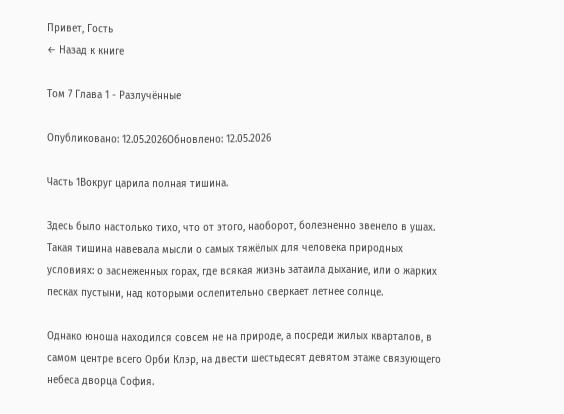Привет, Гость
← Назад к книге

Том 7 Глава 1 - Разлучëнные

Опубликовано: 12.05.2026Обновлено: 12.05.2026

Часть 1Вокруг царила полная тишина.

Здесь было настолько тихо, что от этого, наоборот, болезненно звенело в ушах. Такая тишина навевала мысли о самых тяжёлых для человека природных условиях: о заснеженных горах, где всякая жизнь затаила дыхание, или о жарких песках пустыни, над которыми ослепительно сверкает летнее солнце.

Однако юноша находился совсем не на природе, а посреди жилых кварталов, в самом центре всего Орби Клэр, на двести шестьдесят девятом этаже связующего небеса дворца София.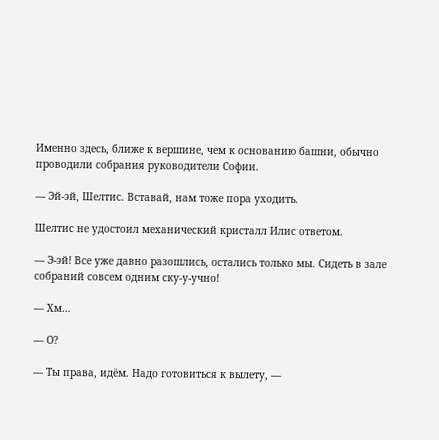Именно здесь, ближе к вершине, чем к основанию башни, обычно проводили собрания руководители Софии.

— Эй-эй, Шелтис. Вставай, нам тоже пора уходить.

Шелтис не удостоил механический кристалл Илис ответом.

— Э-эй! Все уже давно разошлись, остались только мы. Сидеть в зале собраний совсем одним ску-у-учно!

— Хм…

— О?

— Ты права, идём. Надо готовиться к вылету, —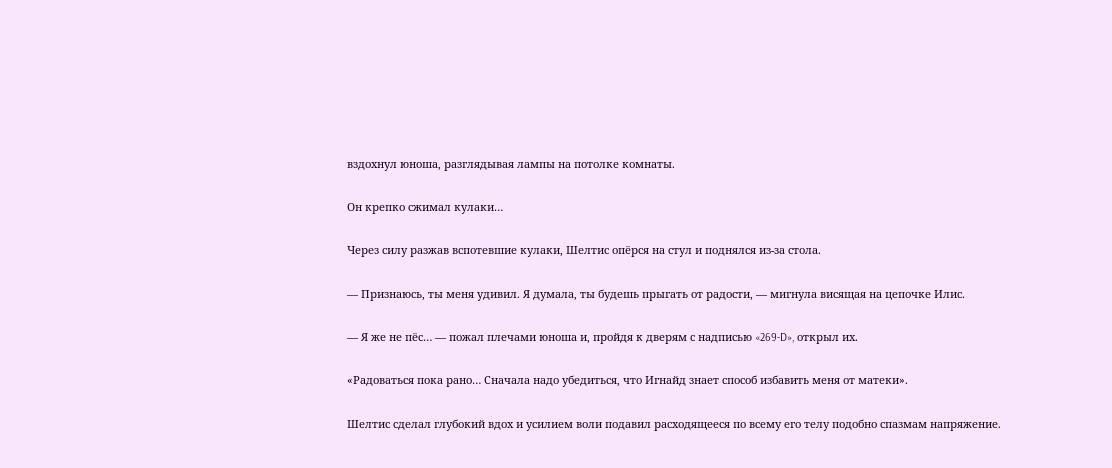вздохнул юноша, разглядывая лампы на потолке комнаты.

Он крепко сжимал кулаки…

Через силу разжав вспотевшие кулаки, Шелтис опёрся на стул и поднялся из-за стола.

— Признаюсь, ты меня удивил. Я думала, ты будешь прыгать от радости, — мигнула висящая на цепочке Илис.

— Я же не пёс… — пожал плечами юноша и, пройдя к дверям с надписью «269-D», открыл их.

«Радоваться пока рано… Сначала надо убедиться, что Игнайд знает способ избавить меня от матеки».

Шелтис сделал глубокий вдох и усилием воли подавил расходящееся по всему его телу подобно спазмам напряжение.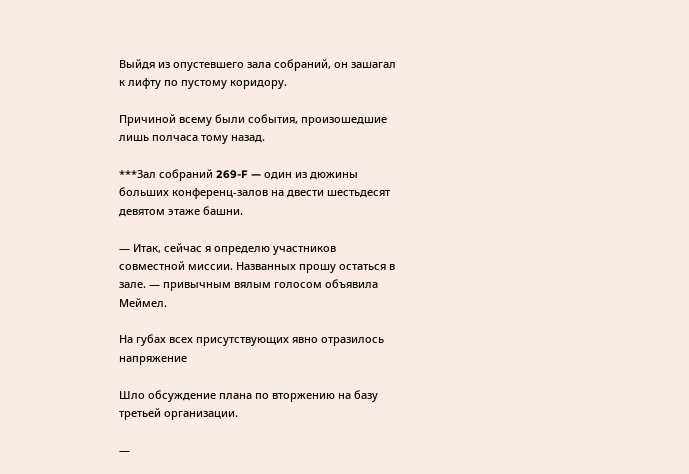Выйдя из опустевшего зала собраний, он зашагал к лифту по пустому коридору.

Причиной всему были события, произошедшие лишь полчаса тому назад.

***Зал собраний 269-F — один из дюжины больших конференц-залов на двести шестьдесят девятом этаже башни.

— Итак, сейчас я определю участников совместной миссии. Названных прошу остаться в зале. — привычным вялым голосом объявила Меймел.

На губах всех присутствующих явно отразилось напряжение

Шло обсуждение плана по вторжению на базу третьей организации.

—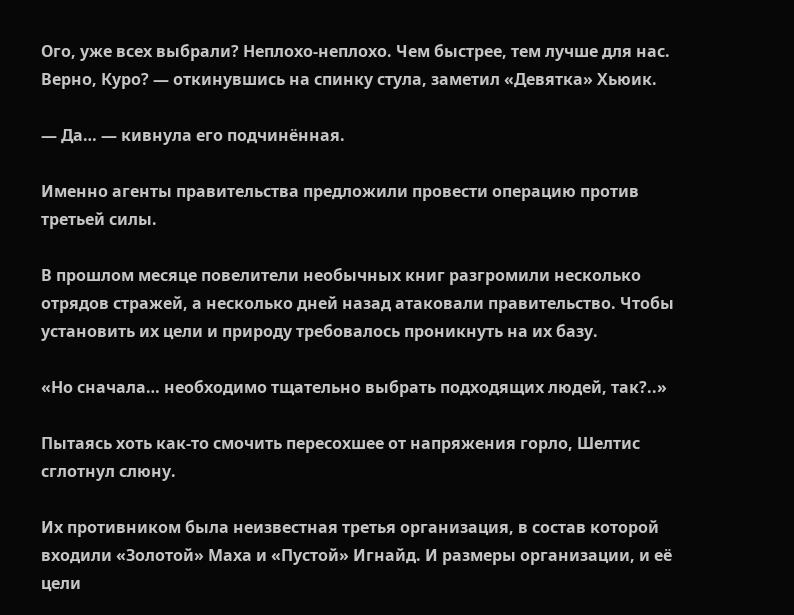Ого, уже всех выбрали? Неплохо-неплохо. Чем быстрее, тем лучше для нас. Верно, Куро? — откинувшись на спинку стула, заметил «Девятка» Хьюик.

— Да… — кивнула его подчинённая.

Именно агенты правительства предложили провести операцию против третьей силы.

В прошлом месяце повелители необычных книг разгромили несколько отрядов стражей, а несколько дней назад атаковали правительство. Чтобы установить их цели и природу требовалось проникнуть на их базу.

«Но сначала… необходимо тщательно выбрать подходящих людей, так?..»

Пытаясь хоть как-то смочить пересохшее от напряжения горло, Шелтис сглотнул слюну.

Их противником была неизвестная третья организация, в состав которой входили «Золотой» Маха и «Пустой» Игнайд. И размеры организации, и её цели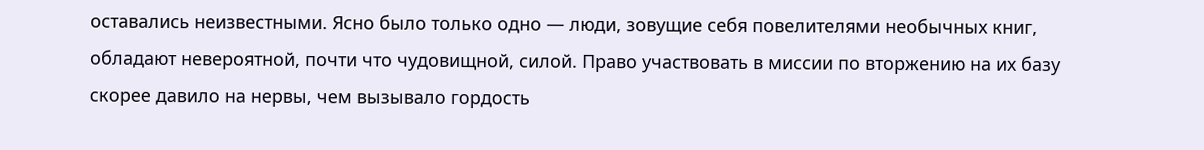оставались неизвестными. Ясно было только одно — люди, зовущие себя повелителями необычных книг, обладают невероятной, почти что чудовищной, силой. Право участвовать в миссии по вторжению на их базу скорее давило на нервы, чем вызывало гордость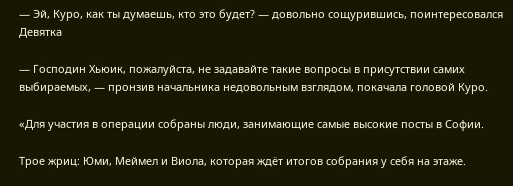— Эй, Куро, как ты думаешь, кто это будет? — довольно сощурившись, поинтересовался Девятка

— Господин Хьюик, пожалуйста, не задавайте такие вопросы в присутствии самих выбираемых, — пронзив начальника недовольным взглядом, покачала головой Куро.

«Для участия в операции собраны люди, занимающие самые высокие посты в Софии.

Трое жриц: Юми, Меймел и Виола, которая ждёт итогов собрания у себя на этаже.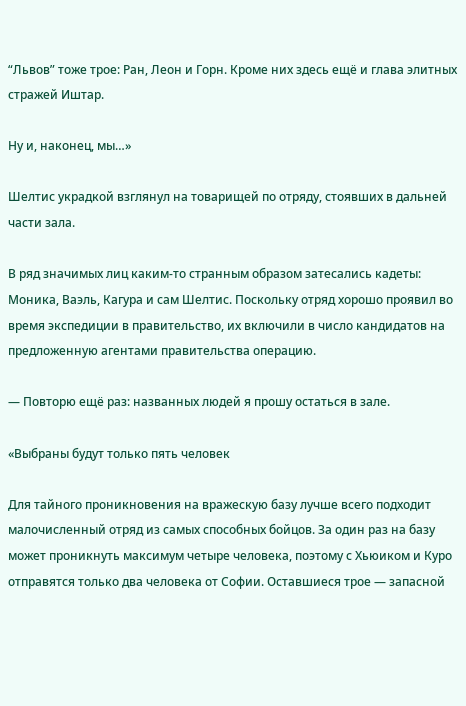“Львов” тоже трое: Ран, Леон и Горн. Кроме них здесь ещё и глава элитных стражей Иштар.

Ну и, наконец, мы…»

Шелтис украдкой взглянул на товарищей по отряду, стоявших в дальней части зала.

В ряд значимых лиц каким-то странным образом затесались кадеты: Моника, Ваэль, Кагура и сам Шелтис. Поскольку отряд хорошо проявил во время экспедиции в правительство, их включили в число кандидатов на предложенную агентами правительства операцию.

— Повторю ещё раз: названных людей я прошу остаться в зале.

«Выбраны будут только пять человек

Для тайного проникновения на вражескую базу лучше всего подходит малочисленный отряд из самых способных бойцов. За один раз на базу может проникнуть максимум четыре человека, поэтому с Хьюиком и Куро отправятся только два человека от Софии. Оставшиеся трое — запасной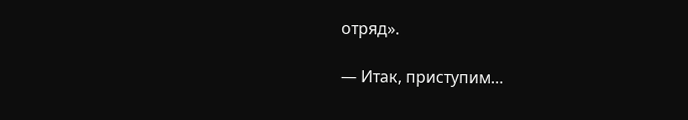отряд».

— Итак, приступим…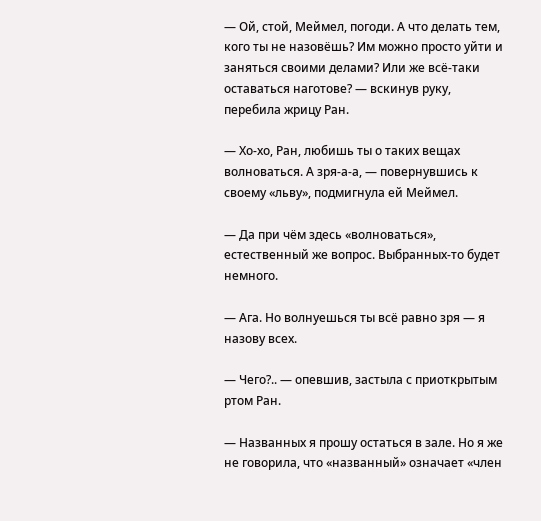— Ой, стой, Меймел, погоди. А что делать тем, кого ты не назовёшь? Им можно просто уйти и заняться своими делами? Или же всё-таки оставаться наготове? — вскинув руку, перебила жрицу Ран.

— Хо-хо, Ран, любишь ты о таких вещах волноваться. А зря-а-а, — повернувшись к своему «льву», подмигнула ей Меймел.

— Да при чём здесь «волноваться», естественный же вопрос. Выбранных-то будет немного.

— Ага. Но волнуешься ты всё равно зря — я назову всех.

— Чего?.. — опевшив, застыла с приоткрытым ртом Ран.

— Названных я прошу остаться в зале. Но я же не говорила, что «названный» означает «член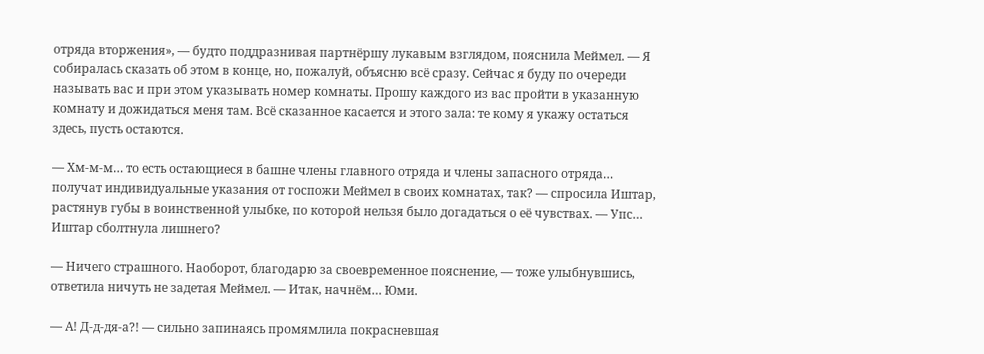отряда вторжения», — будто поддразнивая партнёршу лукавым взглядом, пояснила Меймел. — Я собиралась сказать об этом в конце, но, пожалуй, объясню всё сразу. Сейчас я буду по очереди называть вас и при этом указывать номер комнаты. Прошу каждого из вас пройти в указанную комнату и дожидаться меня там. Всё сказанное касается и этого зала: те кому я укажу остаться здесь, пусть остаются.

— Хм-м-м… то есть остающиеся в башне члены главного отряда и члены запасного отряда… получат индивидуальные указания от госпожи Меймел в своих комнатах, так? — спросила Иштар, растянув губы в воинственной улыбке, по которой нельзя было догадаться о её чувствах. — Упс… Иштар сболтнула лишнего?

— Ничего страшного. Наоборот, благодарю за своевременное пояснение, — тоже улыбнувшись, ответила ничуть не задетая Меймел. — Итак, начнём… Юми.

— А! Д-д-дя-а?! — сильно запинаясь промямлила покрасневшая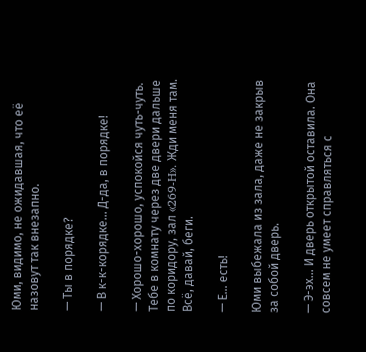Юми, видимо, не ожидавшая, что её назовут так внезапно.

— Ты в порядке?

— В к-к-корядке… Д-да, в порядке!

— Хорошо-хорошо, успокойся чуть-чуть. Тебе в комнату через две двери дальше по коридору, зал «269-H». Жди меня там. Всё, давай, беги.

— Е… есть!

Юми выбежала из зала, даже не закрыв за собой дверь.

— Э-эх… И дверь открытой оставила. Она совсем не умеет справляться с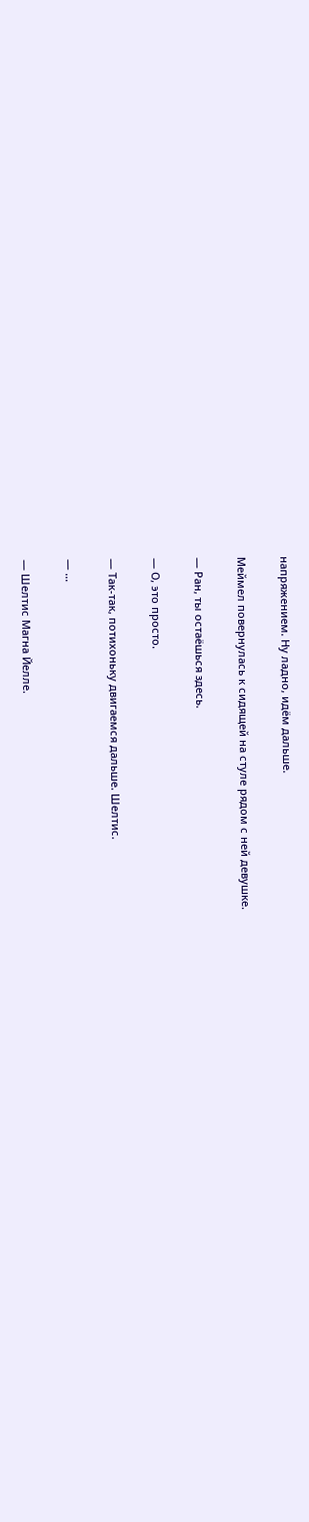напряжением. Ну ладно, идём дальше.

Меймел повернулась к сидящей на стуле рядом с ней девушке.

— Ран, ты остаёшься здесь.

— О, это просто.

— Так-так, потихоньку двигаемся дальше. Шелтис.

— …

— Шелтис Магна Йелле.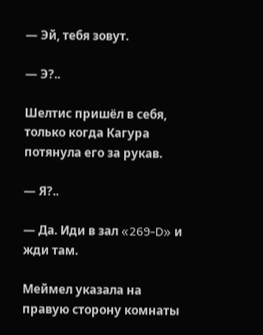— Эй, тебя зовут.

— Э?..

Шелтис пришёл в себя, только когда Кагура потянула его за рукав.

— Я?..

— Да. Иди в зал «269-D» и жди там.

Меймел указала на правую сторону комнаты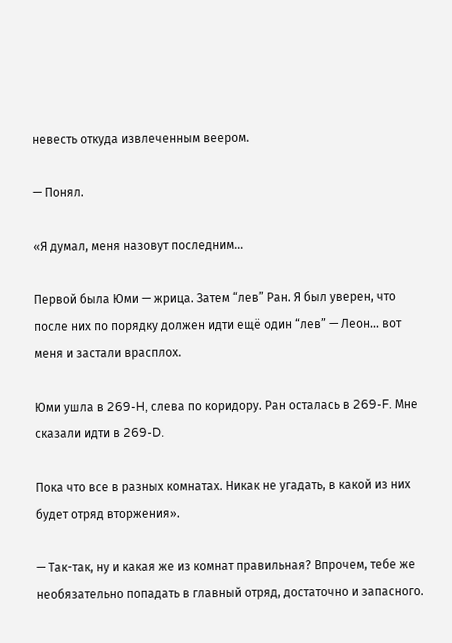невесть откуда извлеченным веером.

— Понял.

«Я думал, меня назовут последним…

Первой была Юми — жрица. Затем “лев” Ран. Я был уверен, что после них по порядку должен идти ещё один “лев” — Леон… вот меня и застали врасплох.

Юми ушла в 269-H, слева по коридору. Ран осталась в 269-F. Мне сказали идти в 269-D.

Пока что все в разных комнатах. Никак не угадать, в какой из них будет отряд вторжения».

— Так-так, ну и какая же из комнат правильная? Впрочем, тебе же необязательно попадать в главный отряд, достаточно и запасного.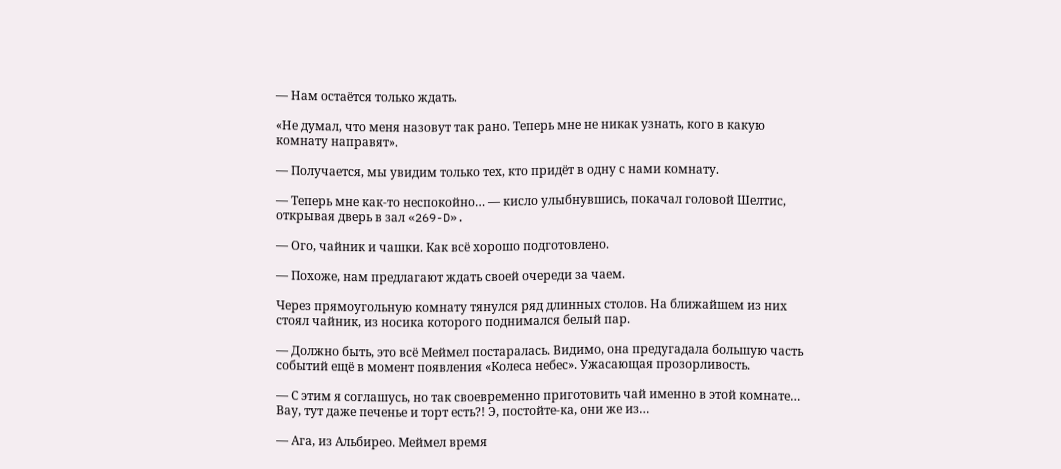— Нам остаётся только ждать.

«Не думал, что меня назовут так рано. Теперь мне не никак узнать, кого в какую комнату направят».

— Получается, мы увидим только тех, кто придёт в одну с нами комнату.

— Теперь мне как-то неспокойно… — кисло улыбнувшись, покачал головой Шелтис, открывая дверь в зал «269-D».

— Ого, чайник и чашки. Как всё хорошо подготовлено.

— Похоже, нам предлагают ждать своей очереди за чаем.

Через прямоугольную комнату тянулся ряд длинных столов. На ближайшем из них стоял чайник, из носика которого поднимался белый пар.

— Должно быть, это всё Меймел постаралась. Видимо, она предугадала большую часть событий ещё в момент появления «Колеса небес». Ужасающая прозорливость.

— С этим я соглашусь, но так своевременно приготовить чай именно в этой комнате… Вау, тут даже печенье и торт есть?! Э, постойте-ка, они же из…

— Ага, из Альбирео. Меймел время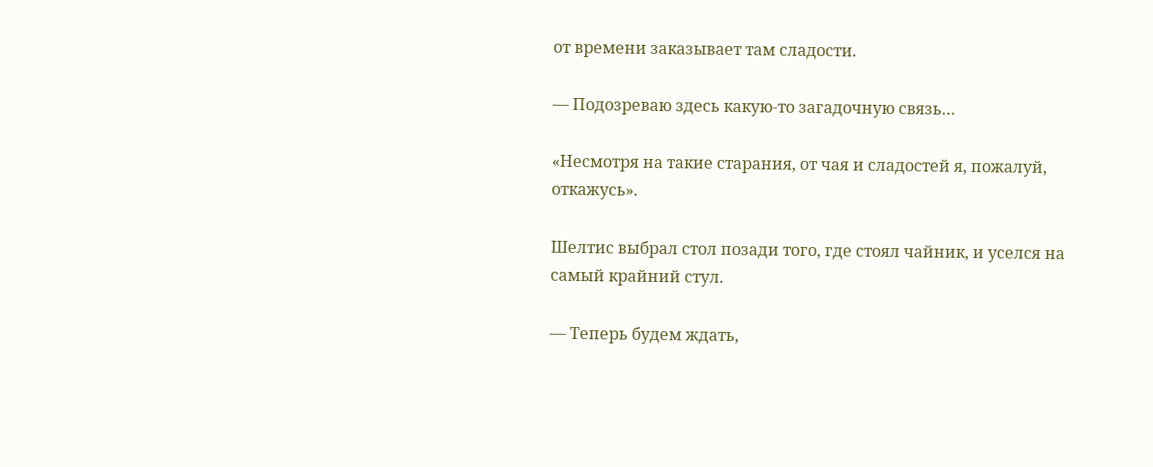от времени заказывает там сладости.

— Подозреваю здесь какую-то загадочную связь…

«Несмотря на такие старания, от чая и сладостей я, пожалуй, откажусь».

Шелтис выбрал стол позади того, где стоял чайник, и уселся на самый крайний стул.

— Теперь будем ждать,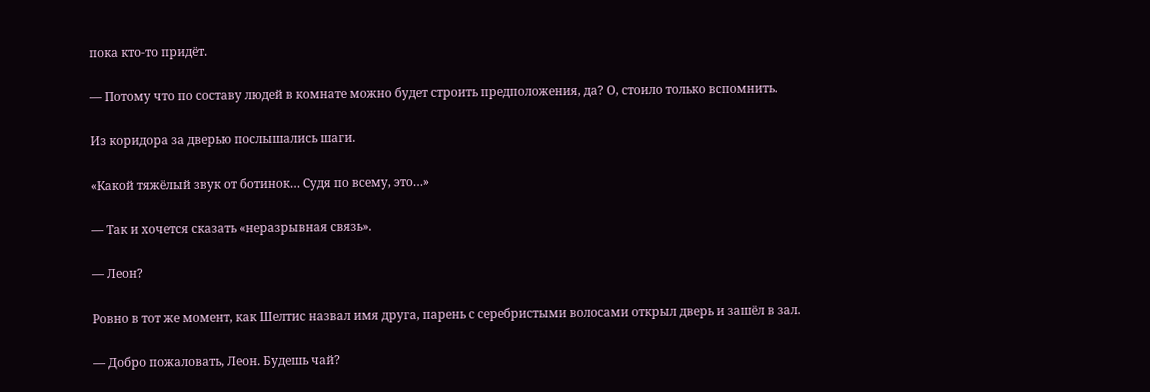пока кто-то придёт.

— Потому что по составу людей в комнате можно будет строить предположения, да? О, стоило только вспомнить.

Из коридора за дверью послышались шаги.

«Какой тяжёлый звук от ботинок… Судя по всему, это…»

— Так и хочется сказать «неразрывная связь».

— Леон?

Ровно в тот же момент, как Шелтис назвал имя друга, парень с серебристыми волосами открыл дверь и зашёл в зал.

— Добро пожаловать, Леон. Будешь чай?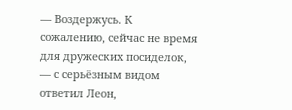— Воздержусь. К сожалению, сейчас не время для дружеских посиделок, — с серьёзным видом ответил Леон,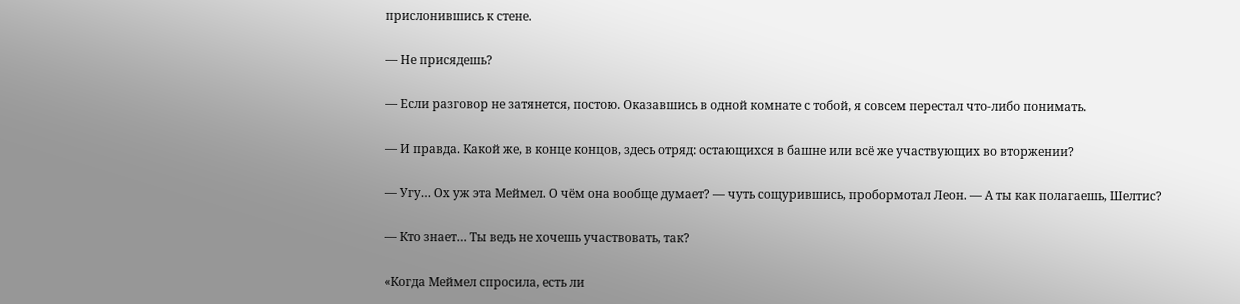прислонившись к стене.

— Не присядешь?

— Если разговор не затянется, постою. Оказавшись в одной комнате с тобой, я совсем перестал что-либо понимать.

— И правда. Какой же, в конце концов, здесь отряд: остающихся в башне или всё же участвующих во вторжении?

— Угу… Ох уж эта Меймел. О чём она вообще думает? — чуть сощурившись, пробормотал Леон. — А ты как полагаешь, Шелтис?

— Кто знает… Ты ведь не хочешь участвовать, так?

«Когда Меймел спросила, есть ли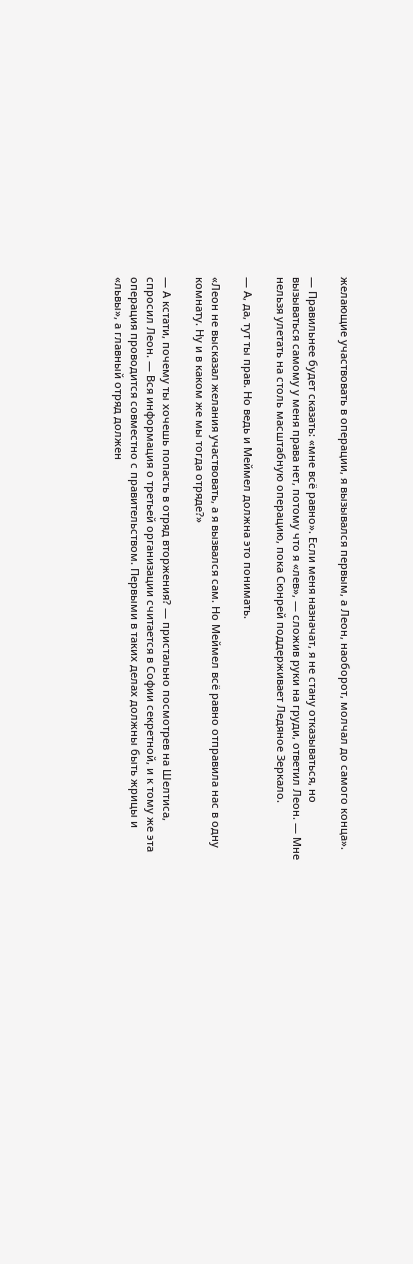желающие участвовать в операции, я вызывался первым, а Леон, наоборот, молчал до самого конца».

— Правильнее будет сказать: «мне всё равно». Если меня назначат, я не стану отказываться, но вызываться самому у меня права нет, потому что я «лев», — сложив руки на груди, ответил Леон. — Мне нельзя улетать на столь масштабную операцию, пока Сюнрей поддерживает Ледяное Зеркало.

— А, да, тут ты прав. Но ведь и Меймел должна это понимать.

«Леон не высказал желания участвовать, а я вызвался сам. Но Меймел всё равно отправила нас в одну комнату. Ну и в каком же мы тогда отряде?»

— А кстати, почему ты хочешь попасть в отряд вторжения? — пристально посмотрев на Шелтиса, спросил Леон. — Вся информация о третьей организации считается в Софии секретной, и к тому же эта операция проводится совместно с правительством. Первыми в таких делах должны быть жрицы и «львы», а главный отряд должен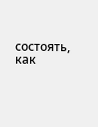состоять, как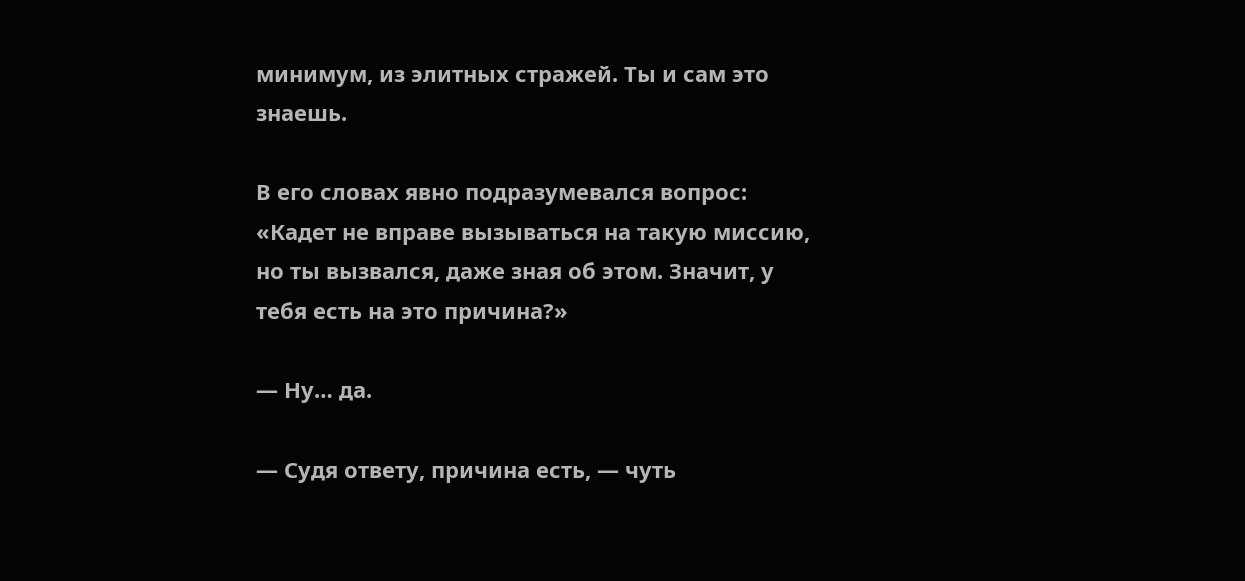минимум, из элитных стражей. Ты и сам это знаешь.

В его словах явно подразумевался вопрос: «Кадет не вправе вызываться на такую миссию, но ты вызвался, даже зная об этом. Значит, у тебя есть на это причина?»

— Ну… да.

— Судя ответу, причина есть, — чуть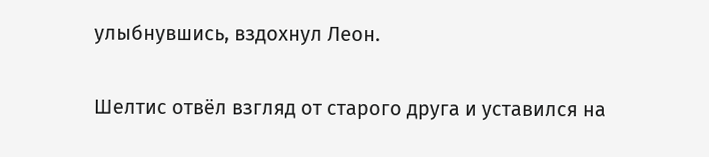улыбнувшись, вздохнул Леон.

Шелтис отвёл взгляд от старого друга и уставился на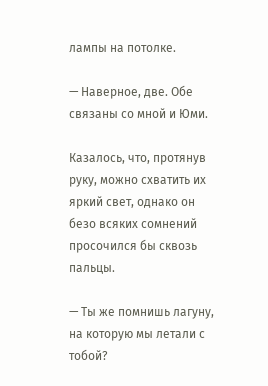лампы на потолке.

— Наверное, две. Обе связаны со мной и Юми.

Казалось, что, протянув руку, можно схватить их яркий свет, однако он безо всяких сомнений просочился бы сквозь пальцы.

— Ты же помнишь лагуну, на которую мы летали с тобой?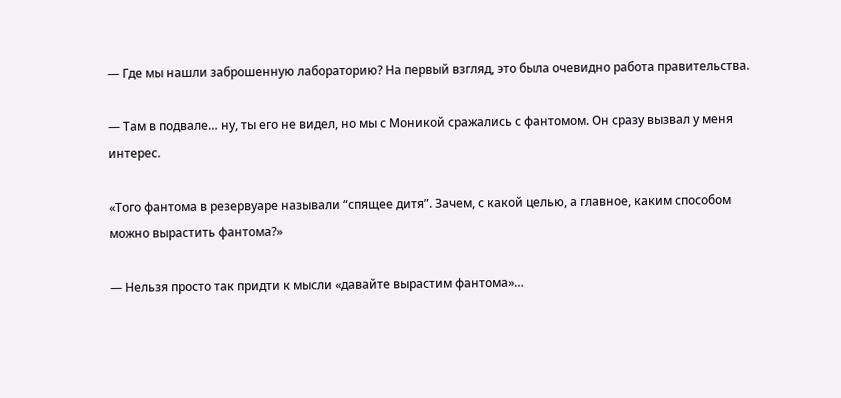— Где мы нашли заброшенную лабораторию? На первый взгляд, это была очевидно работа правительства.

— Там в подвале… ну, ты его не видел, но мы с Моникой сражались с фантомом. Он сразу вызвал у меня интерес.

«Того фантома в резервуаре называли “спящее дитя”. Зачем, с какой целью, а главное, каким способом можно вырастить фантома?»

— Нельзя просто так придти к мысли «давайте вырастим фантома»…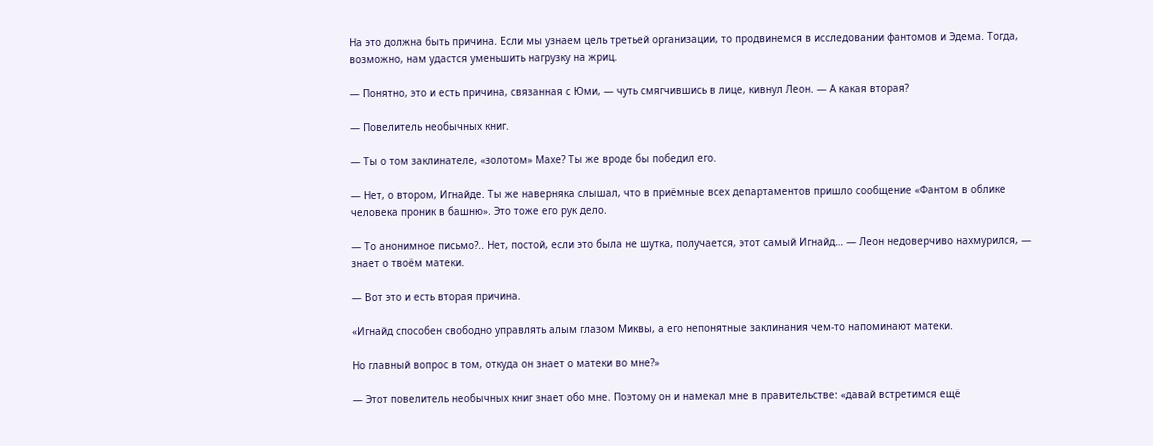На это должна быть причина. Если мы узнаем цель третьей организации, то продвинемся в исследовании фантомов и Эдема. Тогда, возможно, нам удастся уменьшить нагрузку на жриц.

— Понятно, это и есть причина, связанная с Юми, — чуть смягчившись в лице, кивнул Леон. — А какая вторая?

— Повелитель необычных книг.

— Ты о том заклинателе, «золотом» Махе? Ты же вроде бы победил его.

— Нет, о втором, Игнайде. Ты же наверняка слышал, что в приёмные всех департаментов пришло сообщение «Фантом в облике человека проник в башню». Это тоже его рук дело.

— То анонимное письмо?.. Нет, постой, если это была не шутка, получается, этот самый Игнайд… — Леон недоверчиво нахмурился, — знает о твоём матеки.

— Вот это и есть вторая причина.

«Игнайд способен свободно управлять алым глазом Миквы, а его непонятные заклинания чем-то напоминают матеки.

Но главный вопрос в том, откуда он знает о матеки во мне?»

— Этот повелитель необычных книг знает обо мне. Поэтому он и намекал мне в правительстве: «давай встретимся ещё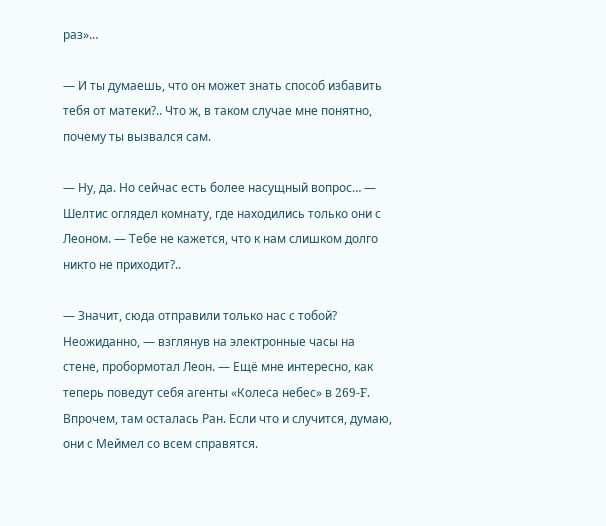раз»…

— И ты думаешь, что он может знать способ избавить тебя от матеки?.. Что ж, в таком случае мне понятно, почему ты вызвался сам.

— Ну, да. Но сейчас есть более насущный вопрос… — Шелтис оглядел комнату, где находились только они с Леоном. — Тебе не кажется, что к нам слишком долго никто не приходит?..

— Значит, сюда отправили только нас с тобой? Неожиданно, — взглянув на электронные часы на стене, пробормотал Леон. — Ещё мне интересно, как теперь поведут себя агенты «Колеса небес» в 269-F. Впрочем, там осталась Ран. Если что и случится, думаю, они с Меймел со всем справятся.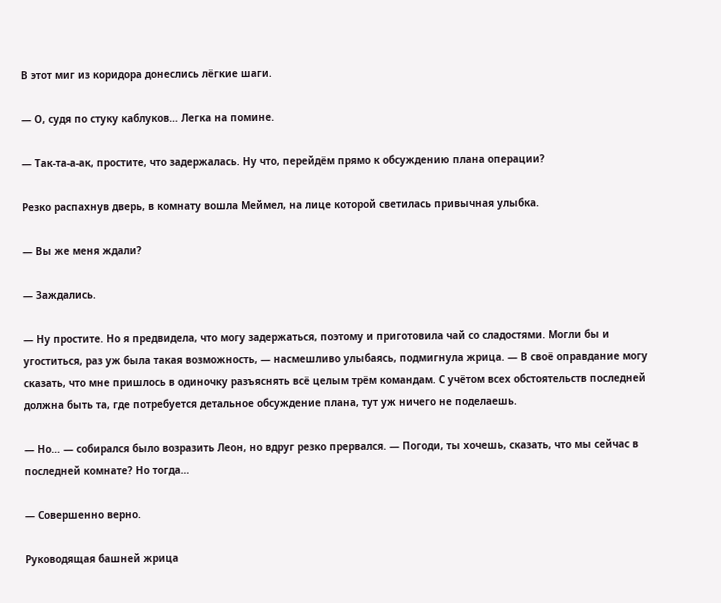В этот миг из коридора донеслись лёгкие шаги.

— О, судя по стуку каблуков… Легка на помине.

— Так-та-а-ак, простите, что задержалась. Ну что, перейдём прямо к обсуждению плана операции?

Резко распахнув дверь, в комнату вошла Меймел, на лице которой светилась привычная улыбка.

— Вы же меня ждали?

— Заждались.

— Ну простите. Но я предвидела, что могу задержаться, поэтому и приготовила чай со сладостями. Могли бы и угоститься, раз уж была такая возможность, — насмешливо улыбаясь, подмигнула жрица. — В своё оправдание могу сказать, что мне пришлось в одиночку разъяснять всё целым трём командам. С учётом всех обстоятельств последней должна быть та, где потребуется детальное обсуждение плана, тут уж ничего не поделаешь.

— Но… — собирался было возразить Леон, но вдруг резко прервался. — Погоди, ты хочешь, сказать, что мы сейчас в последней комнате? Но тогда…

— Совершенно верно.

Руководящая башней жрица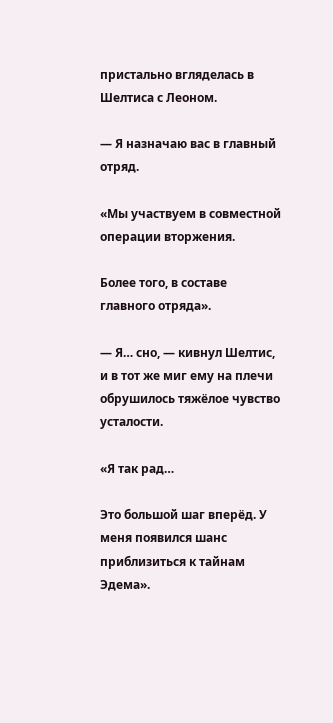пристально вгляделась в Шелтиса с Леоном.

— Я назначаю вас в главный отряд.

«Мы участвуем в совместной операции вторжения.

Более того, в составе главного отряда».

— Я… сно, — кивнул Шелтис, и в тот же миг ему на плечи обрушилось тяжёлое чувство усталости.

«Я так рад…

Это большой шаг вперёд. У меня появился шанс приблизиться к тайнам Эдема».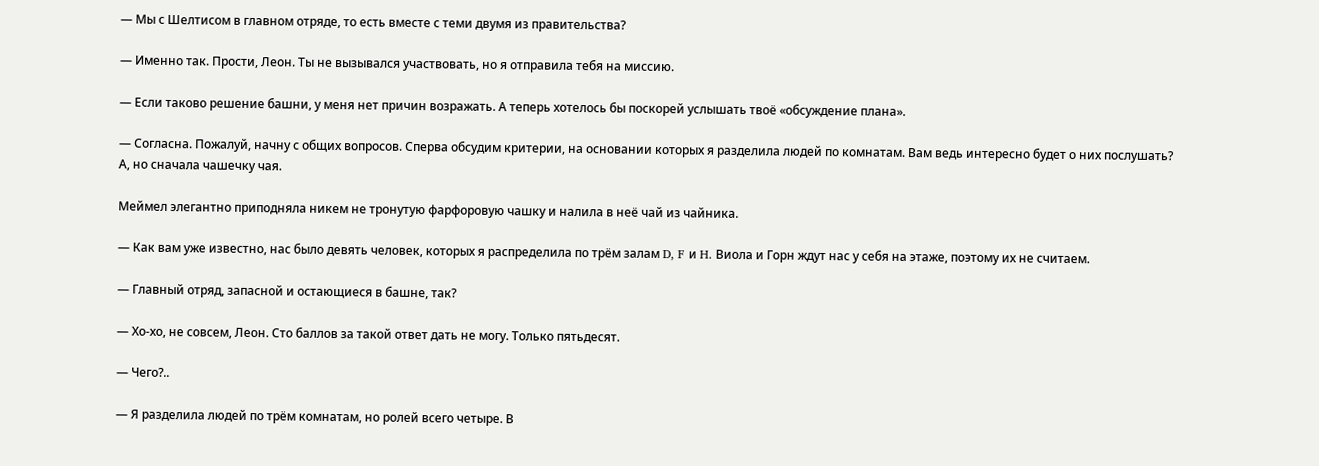— Мы с Шелтисом в главном отряде, то есть вместе с теми двумя из правительства?

— Именно так. Прости, Леон. Ты не вызывался участвовать, но я отправила тебя на миссию.

— Если таково решение башни, у меня нет причин возражать. А теперь хотелось бы поскорей услышать твоё «обсуждение плана».

— Согласна. Пожалуй, начну с общих вопросов. Сперва обсудим критерии, на основании которых я разделила людей по комнатам. Вам ведь интересно будет о них послушать? А, но сначала чашечку чая.

Меймел элегантно приподняла никем не тронутую фарфоровую чашку и налила в неё чай из чайника.

— Как вам уже известно, нас было девять человек, которых я распределила по трём залам D, F и H. Виола и Горн ждут нас у себя на этаже, поэтому их не считаем.

— Главный отряд, запасной и остающиеся в башне, так?

— Хо-хо, не совсем, Леон. Сто баллов за такой ответ дать не могу. Только пятьдесят.

— Чего?..

— Я разделила людей по трём комнатам, но ролей всего четыре. В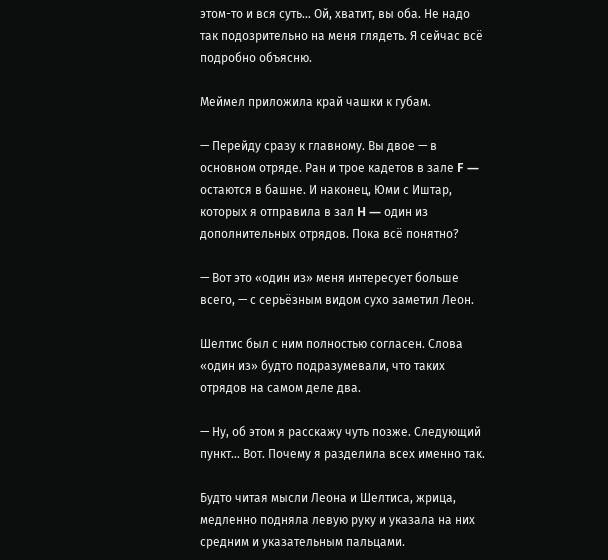этом-то и вся суть… Ой, хватит, вы оба. Не надо так подозрительно на меня глядеть. Я сейчас всё подробно объясню.

Меймел приложила край чашки к губам.

— Перейду сразу к главному. Вы двое — в основном отряде. Ран и трое кадетов в зале F — остаются в башне. И наконец, Юми с Иштар, которых я отправила в зал H — один из дополнительных отрядов. Пока всё понятно?

— Вот это «один из» меня интересует больше всего, — с серьёзным видом сухо заметил Леон.

Шелтис был с ним полностью согласен. Слова «один из» будто подразумевали, что таких отрядов на самом деле два.

— Ну, об этом я расскажу чуть позже. Следующий пункт… Вот. Почему я разделила всех именно так.

Будто читая мысли Леона и Шелтиса, жрица, медленно подняла левую руку и указала на них средним и указательным пальцами.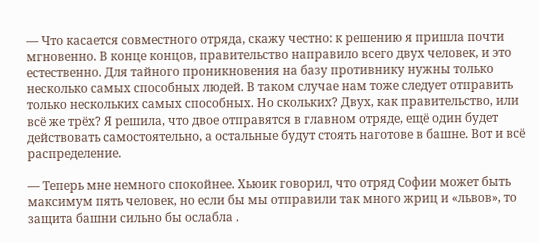— Что касается совместного отряда, скажу честно: к решению я пришла почти мгновенно. В конце концов, правительство направило всего двух человек, и это естественно. Для тайного проникновения на базу противнику нужны только несколько самых способных людей. В таком случае нам тоже следует отправить только нескольких самых способных. Но скольких? Двух, как правительство, или всё же трёх? Я решила, что двое отправятся в главном отряде, ещё один будет действовать самостоятельно, а остальные будут стоять наготове в башне. Вот и всё распределение.

— Теперь мне немного спокойнее. Хьюик говорил, что отряд Софии может быть максимум пять человек, но если бы мы отправили так много жриц и «львов», то защита башни сильно бы ослабла .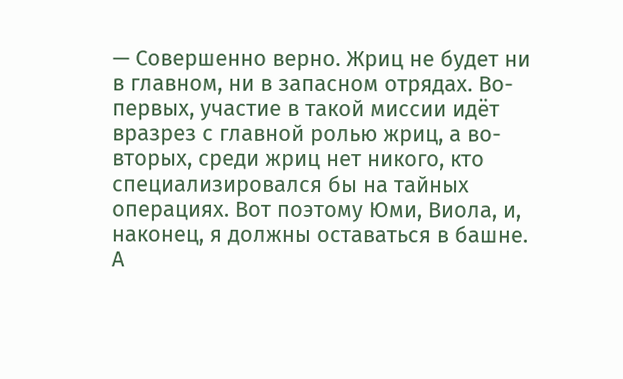— Совершенно верно. Жриц не будет ни в главном, ни в запасном отрядах. Во-первых, участие в такой миссии идёт вразрез с главной ролью жриц, а во-вторых, среди жриц нет никого, кто специализировался бы на тайных операциях. Вот поэтому Юми, Виола, и, наконец, я должны оставаться в башне. А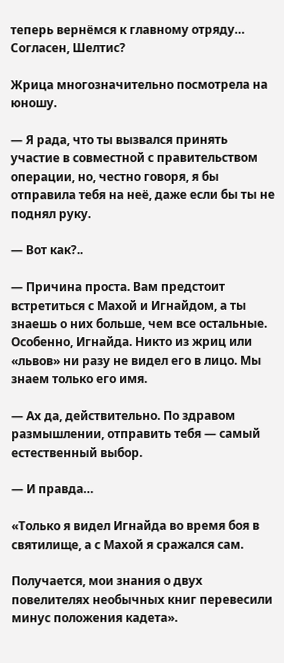теперь вернёмся к главному отряду… Согласен, Шелтис?

Жрица многозначительно посмотрела на юношу.

— Я рада, что ты вызвался принять участие в совместной с правительством операции, но, честно говоря, я бы отправила тебя на неё, даже если бы ты не поднял руку.

— Вот как?..

— Причина проста. Вам предстоит встретиться с Махой и Игнайдом, а ты знаешь о них больше, чем все остальные. Особенно, Игнайда. Никто из жриц или «львов» ни разу не видел его в лицо. Мы знаем только его имя.

— Ах да, действительно. По здравом размышлении, отправить тебя — самый естественный выбор.

— И правда…

«Только я видел Игнайда во время боя в святилище, а с Махой я сражался сам.

Получается, мои знания о двух повелителях необычных книг перевесили минус положения кадета».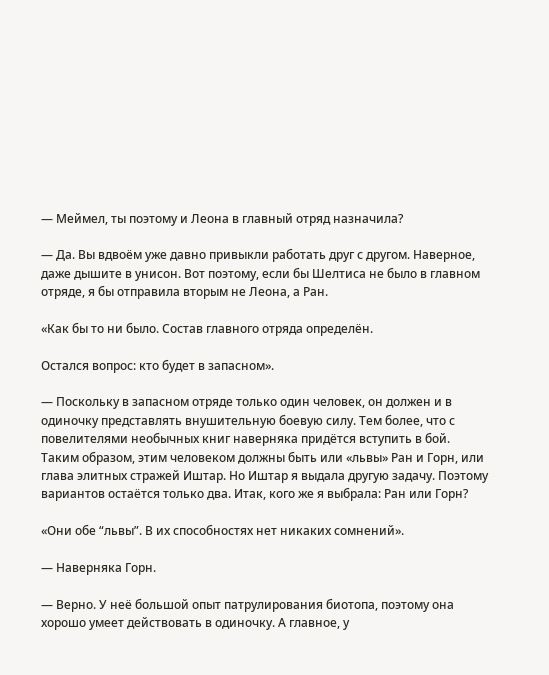— Меймел, ты поэтому и Леона в главный отряд назначила?

— Да. Вы вдвоём уже давно привыкли работать друг с другом. Наверное, даже дышите в унисон. Вот поэтому, если бы Шелтиса не было в главном отряде, я бы отправила вторым не Леона, а Ран.

«Как бы то ни было. Состав главного отряда определён.

Остался вопрос: кто будет в запасном».

— Поскольку в запасном отряде только один человек, он должен и в одиночку представлять внушительную боевую силу. Тем более, что с повелителями необычных книг наверняка придётся вступить в бой. Таким образом, этим человеком должны быть или «львы» Ран и Горн, или глава элитных стражей Иштар. Но Иштар я выдала другую задачу. Поэтому вариантов остаётся только два. Итак, кого же я выбрала: Ран или Горн?

«Они обе “львы”. В их способностях нет никаких сомнений».

— Наверняка Горн.

— Верно. У неё большой опыт патрулирования биотопа, поэтому она хорошо умеет действовать в одиночку. А главное, у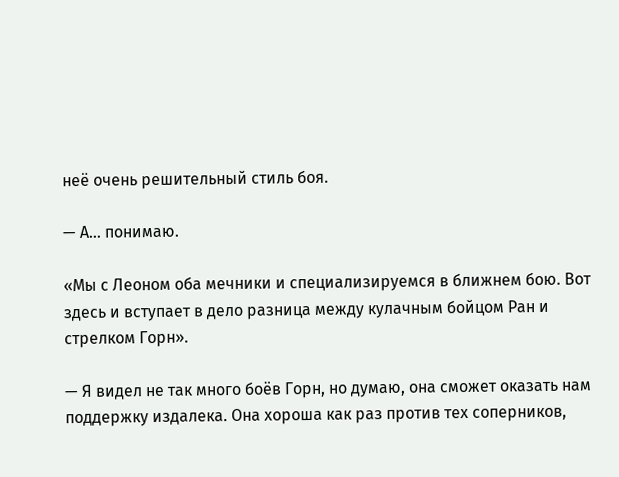неё очень решительный стиль боя.

— А… понимаю.

«Мы с Леоном оба мечники и специализируемся в ближнем бою. Вот здесь и вступает в дело разница между кулачным бойцом Ран и стрелком Горн».

— Я видел не так много боёв Горн, но думаю, она сможет оказать нам поддержку издалека. Она хороша как раз против тех соперников,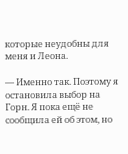которые неудобны для меня и Леона.

— Именно так. Поэтому я остановила выбор на Горн. Я пока ещё не сообщила ей об этом, но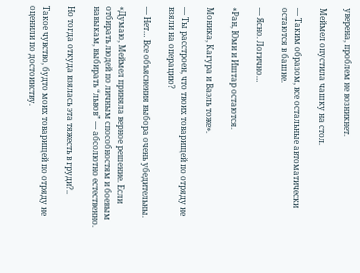уверена, проблем не возникнет.

Меймел опустила чашку на стол.

— Таким образом, все остальные автоматически остаются в башне.

— Ясно. Логично…

«Ран, Юми и Иштар остаются.

Моника, Кагура и Ваэль тоже».

— Ты расстроен, что твоих товарищей по отряду не взяли на операцию?

— Нет… Все объяснения выбора очень убедительны.

«Думаю, Меймел приняла верное решение. Если отбирать людей по личным способностям и боевым навыкам, выбирать “львов” — абсолютно естественно.

Но тогда откуда взялась эта тяжесть в груди?..

Такое чувство, будто моих товарищей по отряду не оценили по достоинству.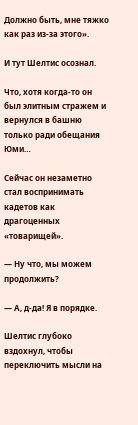Должно быть, мне тяжко как раз из-за этого».

И тут Шелтис осознал.

Что, хотя когда-то он был элитным стражем и вернулся в башню только ради обещания Юми…

Сейчас он незаметно стал воспринимать кадетов как драгоценных «товарищей».

— Ну что, мы можем продолжить?

— А, д-да! Я в порядке.

Шелтис глубоко вздохнул, чтобы переключить мысли на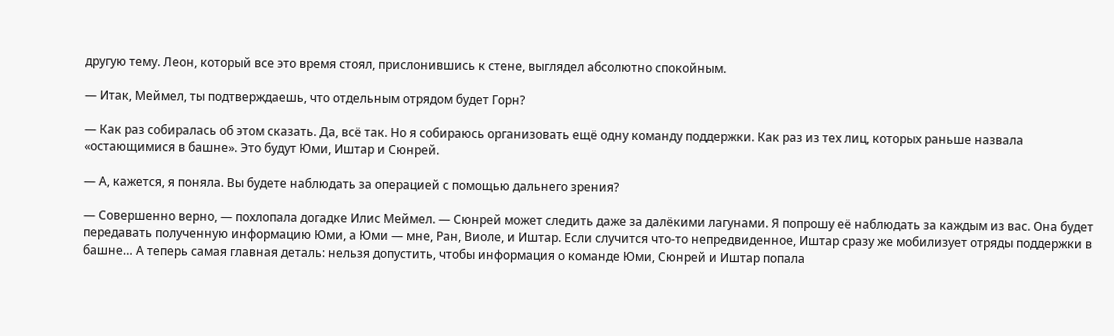другую тему. Леон, который все это время стоял, прислонившись к стене, выглядел абсолютно спокойным.

— Итак, Меймел, ты подтверждаешь, что отдельным отрядом будет Горн?

— Как раз собиралась об этом сказать. Да, всё так. Но я собираюсь организовать ещё одну команду поддержки. Как раз из тех лиц, которых раньше назвала «остающимися в башне». Это будут Юми, Иштар и Сюнрей.

— А, кажется, я поняла. Вы будете наблюдать за операцией с помощью дальнего зрения?

— Совершенно верно, — похлопала догадке Илис Меймел. — Сюнрей может следить даже за далёкими лагунами. Я попрошу её наблюдать за каждым из вас. Она будет передавать полученную информацию Юми, а Юми — мне, Ран, Виоле, и Иштар. Если случится что-то непредвиденное, Иштар сразу же мобилизует отряды поддержки в башне… А теперь самая главная деталь: нельзя допустить, чтобы информация о команде Юми, Сюнрей и Иштар попала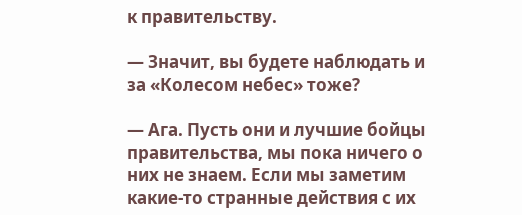к правительству.

— Значит, вы будете наблюдать и за «Колесом небес» тоже?

— Ага. Пусть они и лучшие бойцы правительства, мы пока ничего о них не знаем. Если мы заметим какие-то странные действия с их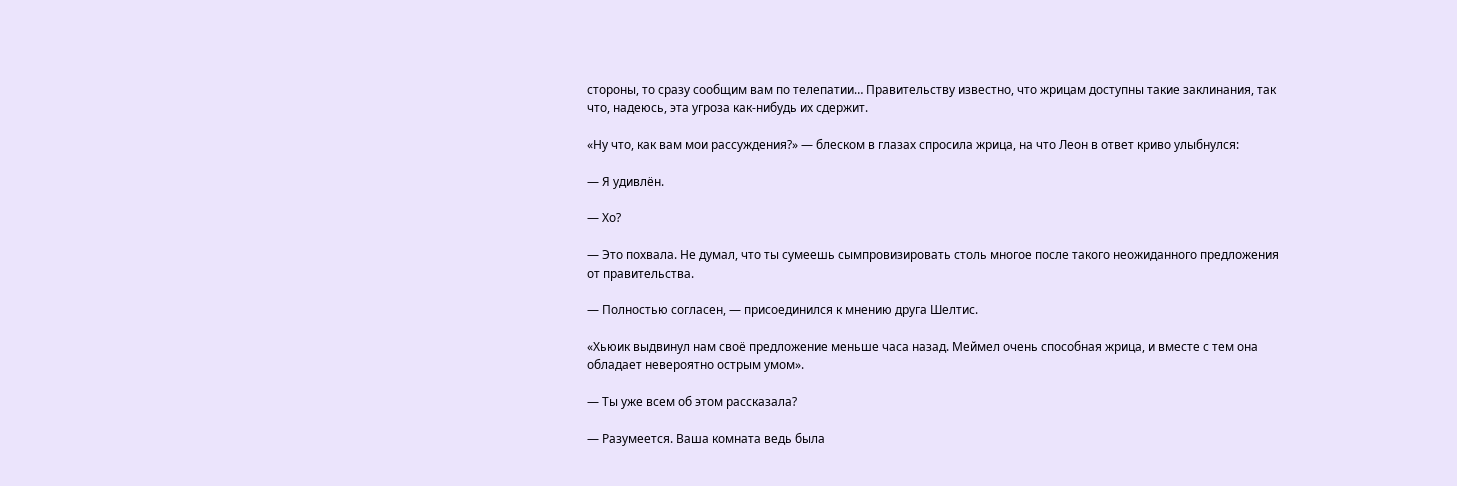стороны, то сразу сообщим вам по телепатии… Правительству известно, что жрицам доступны такие заклинания, так что, надеюсь, эта угроза как-нибудь их сдержит.

«Ну что, как вам мои рассуждения?» — блеском в глазах спросила жрица, на что Леон в ответ криво улыбнулся:

— Я удивлён.

— Хо?

— Это похвала. Не думал, что ты сумеешь сымпровизировать столь многое после такого неожиданного предложения от правительства.

— Полностью согласен, — присоединился к мнению друга Шелтис.

«Хьюик выдвинул нам своё предложение меньше часа назад. Меймел очень способная жрица, и вместе с тем она обладает невероятно острым умом».

— Ты уже всем об этом рассказала?

— Разумеется. Ваша комната ведь была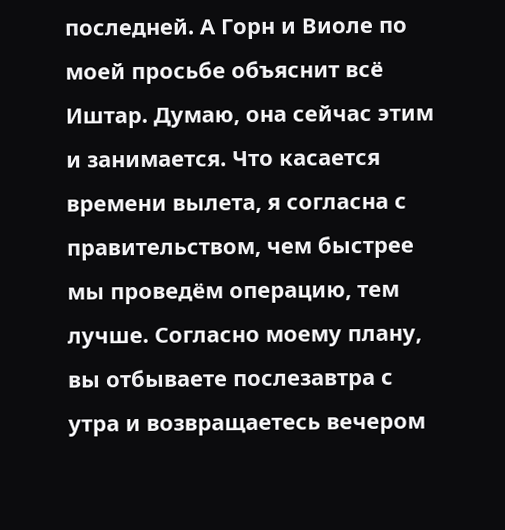последней. А Горн и Виоле по моей просьбе объяснит всё Иштар. Думаю, она сейчас этим и занимается. Что касается времени вылета, я согласна с правительством, чем быстрее мы проведём операцию, тем лучше. Согласно моему плану, вы отбываете послезавтра с утра и возвращаетесь вечером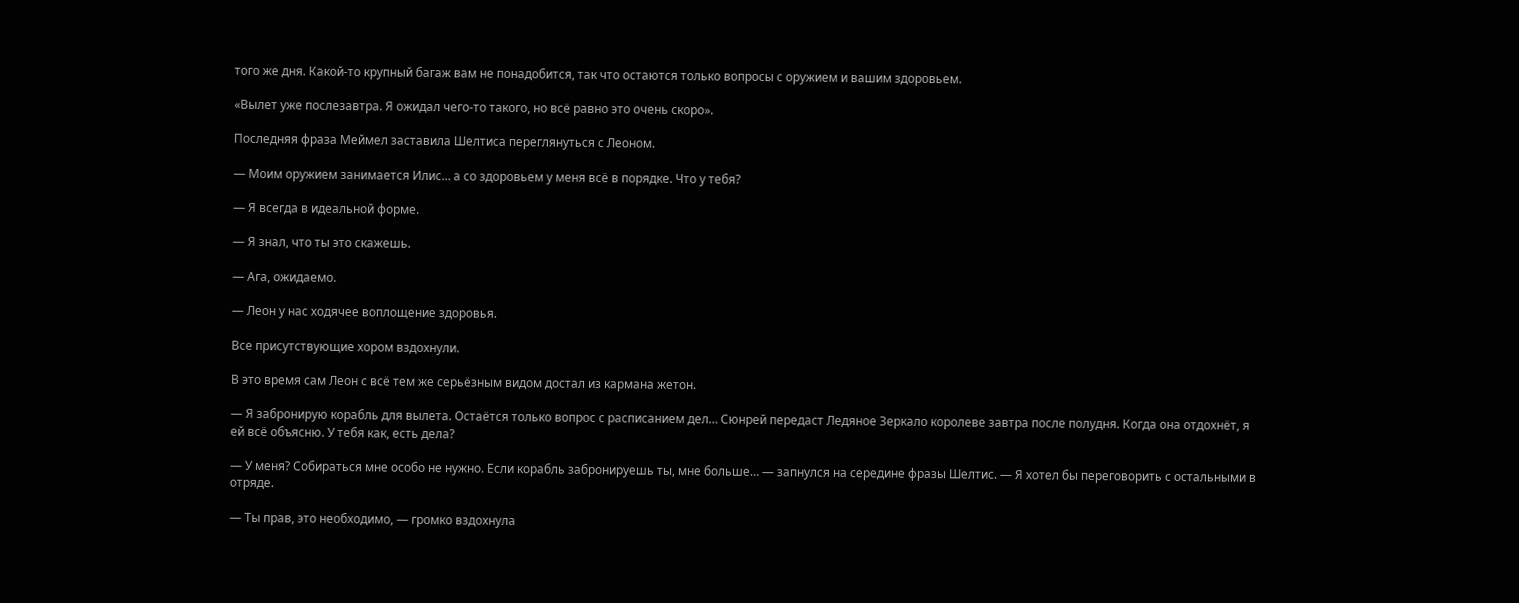того же дня. Какой-то крупный багаж вам не понадобится, так что остаются только вопросы с оружием и вашим здоровьем.

«Вылет уже послезавтра. Я ожидал чего-то такого, но всё равно это очень скоро».

Последняя фраза Меймел заставила Шелтиса переглянуться с Леоном.

— Моим оружием занимается Илис… а со здоровьем у меня всё в порядке. Что у тебя?

— Я всегда в идеальной форме.

— Я знал, что ты это скажешь.

— Ага, ожидаемо.

— Леон у нас ходячее воплощение здоровья.

Все присутствующие хором вздохнули.

В это время сам Леон с всё тем же серьёзным видом достал из кармана жетон.

— Я забронирую корабль для вылета. Остаётся только вопрос с расписанием дел… Сюнрей передаст Ледяное Зеркало королеве завтра после полудня. Когда она отдохнёт, я ей всё объясню. У тебя как, есть дела?

— У меня? Собираться мне особо не нужно. Если корабль забронируешь ты, мне больше… — запнулся на середине фразы Шелтис. — Я хотел бы переговорить с остальными в отряде.

— Ты прав, это необходимо, — громко вздохнула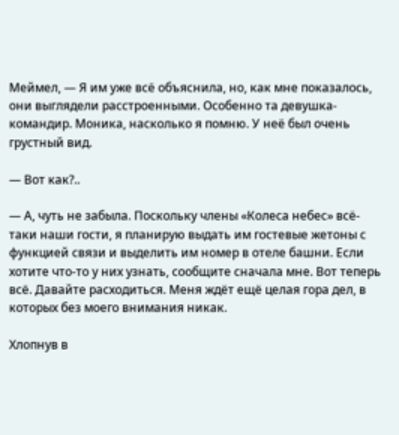Меймел, — Я им уже всё объяснила, но, как мне показалось, они выглядели расстроенными. Особенно та девушка-командир. Моника, насколько я помню. У неё был очень грустный вид.

— Вот как?..

— А, чуть не забыла. Поскольку члены «Колеса небес» всё-таки наши гости, я планирую выдать им гостевые жетоны с функцией связи и выделить им номер в отеле башни. Если хотите что-то у них узнать, сообщите сначала мне. Вот теперь всё. Давайте расходиться. Меня ждёт ещё целая гора дел, в которых без моего внимания никак.

Хлопнув в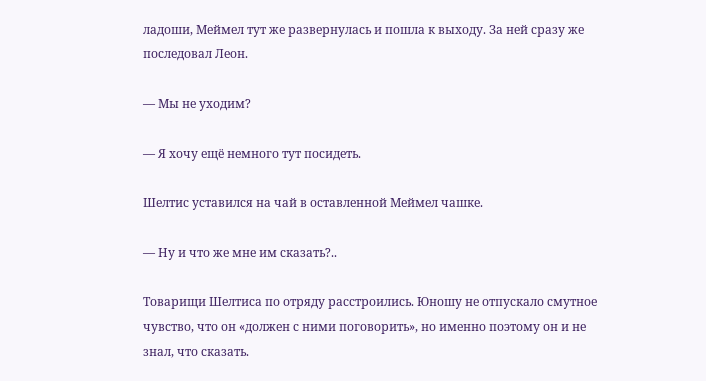ладоши, Меймел тут же развернулась и пошла к выходу. За ней сразу же последовал Леон.

— Мы не уходим?

— Я хочу ещё немного тут посидеть.

Шелтис уставился на чай в оставленной Меймел чашке.

— Ну и что же мне им сказать?..

Товарищи Шелтиса по отряду расстроились. Юношу не отпускало смутное чувство, что он «должен с ними поговорить», но именно поэтому он и не знал, что сказать.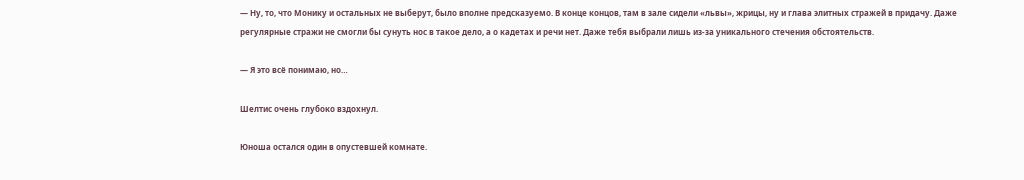— Ну, то, что Монику и остальных не выберут, было вполне предсказуемо. В конце концов, там в зале сидели «львы», жрицы, ну и глава элитных стражей в придачу. Даже регулярные стражи не смогли бы сунуть нос в такое дело, а о кадетах и речи нет. Даже тебя выбрали лишь из-за уникального стечения обстоятельств.

— Я это всё понимаю, но…

Шелтис очень глубоко вздохнул.

Юноша остался один в опустевшей комнате.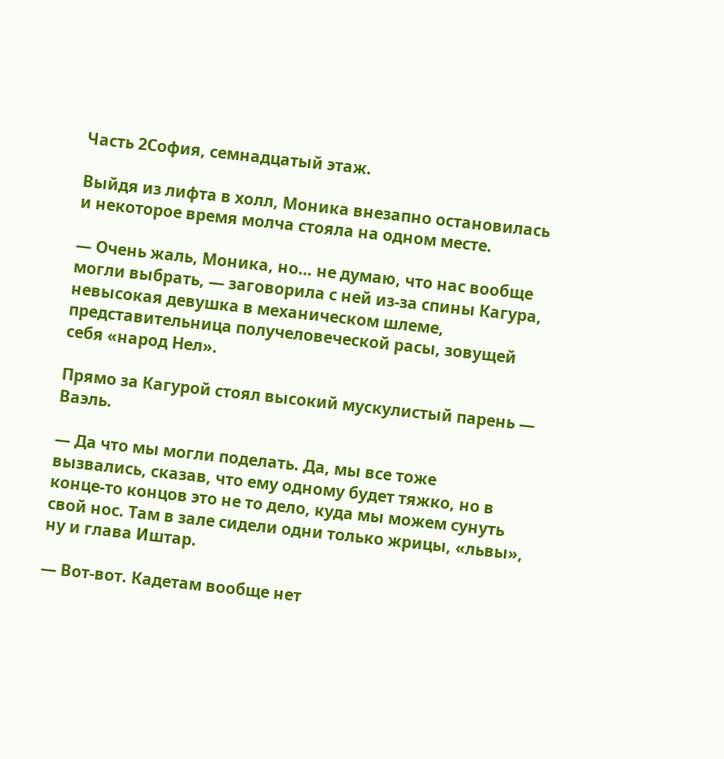Часть 2София, семнадцатый этаж.

Выйдя из лифта в холл, Моника внезапно остановилась и некоторое время молча стояла на одном месте.

— Очень жаль, Моника, но… не думаю, что нас вообще могли выбрать, — заговорила с ней из-за спины Кагура, невысокая девушка в механическом шлеме, представительница получеловеческой расы, зовущей себя «народ Нел».

Прямо за Кагурой стоял высокий мускулистый парень — Ваэль.

— Да что мы могли поделать. Да, мы все тоже вызвались, сказав, что ему одному будет тяжко, но в конце-то концов это не то дело, куда мы можем сунуть свой нос. Там в зале сидели одни только жрицы, «львы», ну и глава Иштар.

— Вот-вот. Кадетам вообще нет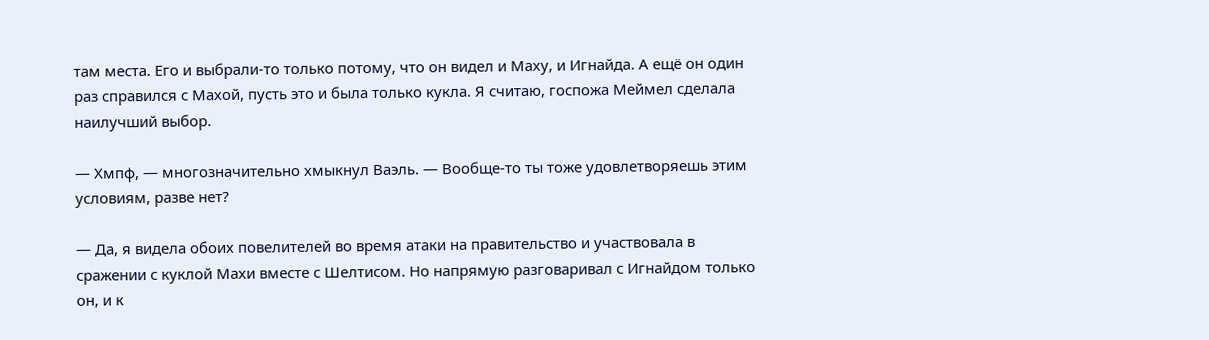там места. Его и выбрали-то только потому, что он видел и Маху, и Игнайда. А ещё он один раз справился с Махой, пусть это и была только кукла. Я считаю, госпожа Меймел сделала наилучший выбор.

— Хмпф, — многозначительно хмыкнул Ваэль. — Вообще-то ты тоже удовлетворяешь этим условиям, разве нет?

— Да, я видела обоих повелителей во время атаки на правительство и участвовала в сражении с куклой Махи вместе с Шелтисом. Но напрямую разговаривал с Игнайдом только он, и к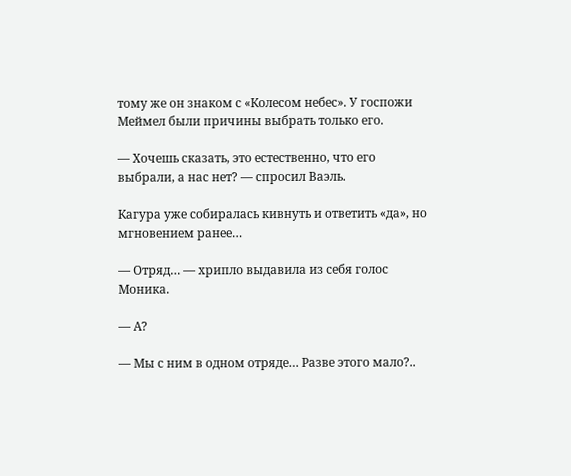тому же он знаком с «Колесом небес». У госпожи Меймел были причины выбрать только его.

— Хочешь сказать, это естественно, что его выбрали, а нас нет? — спросил Ваэль.

Кагура уже собиралась кивнуть и ответить «да», но мгновением ранее…

— Отряд… — хрипло выдавила из себя голос Моника.

— А?

— Мы с ним в одном отряде… Разве этого мало?..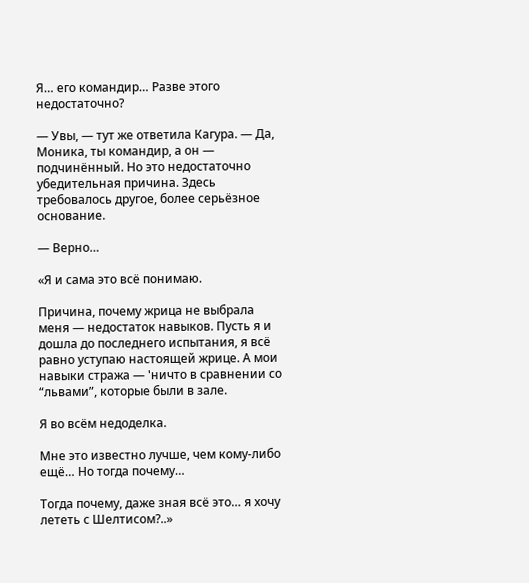Я… его командир… Разве этого недостаточно?

— Увы, — тут же ответила Кагура. — Да, Моника, ты командир, а он — подчинённый. Но это недостаточно убедительная причина. Здесь требовалось другое, более серьёзное основание.

— Верно…

«Я и сама это всё понимаю.

Причина, почему жрица не выбрала меня — недостаток навыков. Пусть я и дошла до последнего испытания, я всё равно уступаю настоящей жрице. А мои навыки стража — 'ничто в сравнении со “львами”, которые были в зале.

Я во всём недоделка.

Мне это известно лучше, чем кому-либо ещё… Но тогда почему…

Тогда почему, даже зная всё это… я хочу лететь с Шелтисом?..»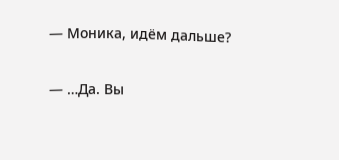— Моника, идём дальше?

— …Да. Вы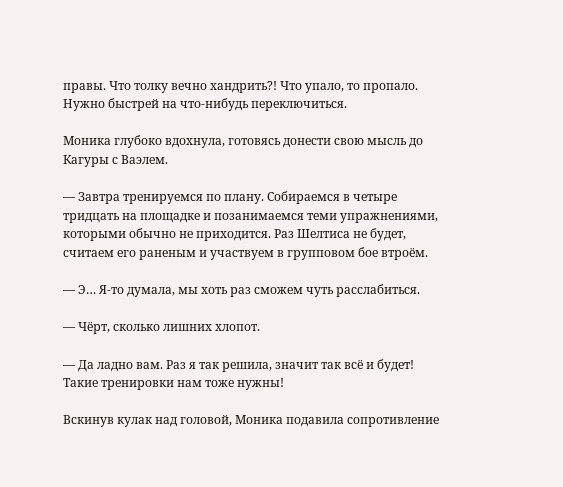правы. Что толку вечно хандрить?! Что упало, то пропало. Нужно быстрей на что-нибудь переключиться.

Моника глубоко вдохнула, готовясь донести свою мысль до Кагуры с Ваэлем.

— Завтра тренируемся по плану. Собираемся в четыре тридцать на площадке и позанимаемся теми упражнениями, которыми обычно не приходится. Раз Шелтиса не будет, считаем его раненым и участвуем в групповом бое втроём.

— Э… Я-то думала, мы хоть раз сможем чуть расслабиться.

— Чёрт, сколько лишних хлопот.

— Да ладно вам. Раз я так решила, значит так всё и будет! Такие тренировки нам тоже нужны!

Вскинув кулак над головой, Моника подавила сопротивление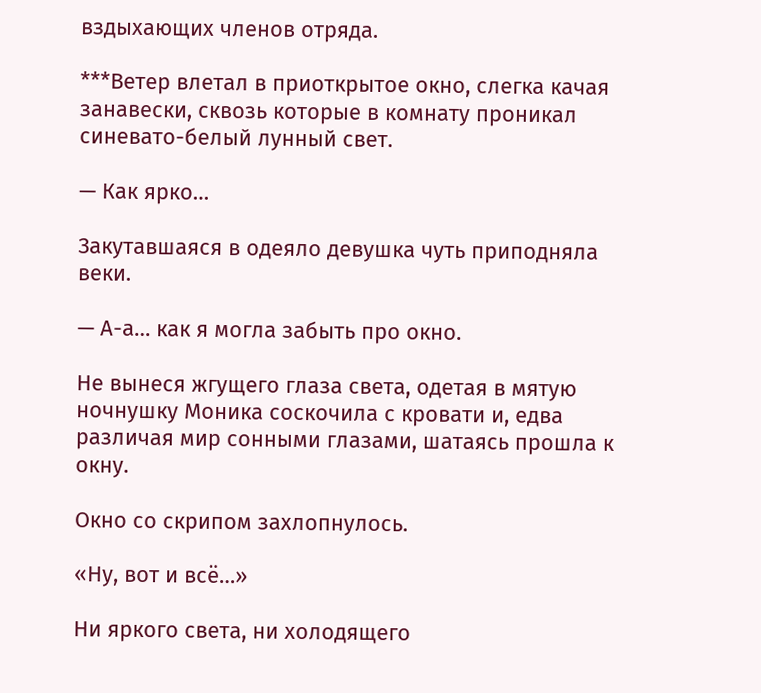вздыхающих членов отряда.

***Ветер влетал в приоткрытое окно, слегка качая занавески, сквозь которые в комнату проникал синевато-белый лунный свет.

— Как ярко…

Закутавшаяся в одеяло девушка чуть приподняла веки.

— А-а… как я могла забыть про окно.

Не вынеся жгущего глаза света, одетая в мятую ночнушку Моника соскочила с кровати и, едва различая мир сонными глазами, шатаясь прошла к окну.

Окно со скрипом захлопнулось.

«Ну, вот и всё…»

Ни яркого света, ни холодящего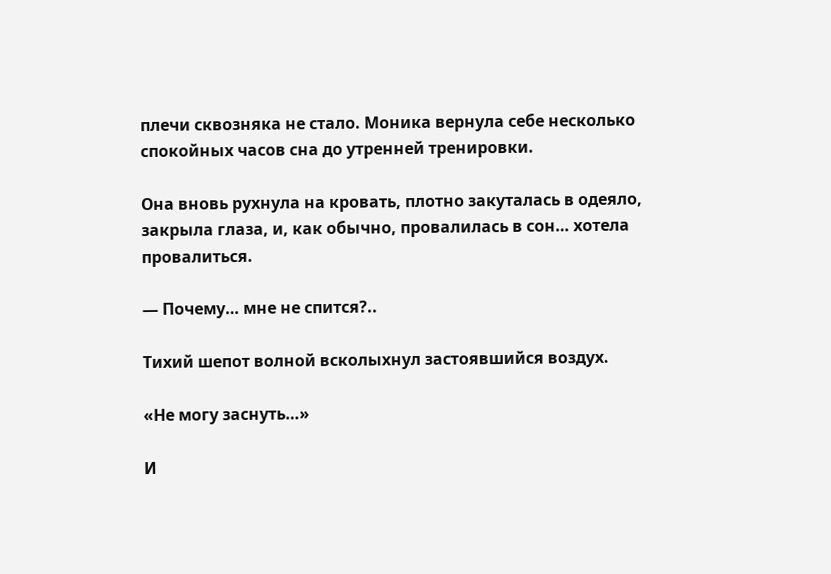плечи сквозняка не стало. Моника вернула себе несколько спокойных часов сна до утренней тренировки.

Она вновь рухнула на кровать, плотно закуталась в одеяло, закрыла глаза, и, как обычно, провалилась в сон… хотела провалиться.

— Почему… мне не спится?..

Тихий шепот волной всколыхнул застоявшийся воздух.

«Не могу заснуть…»

И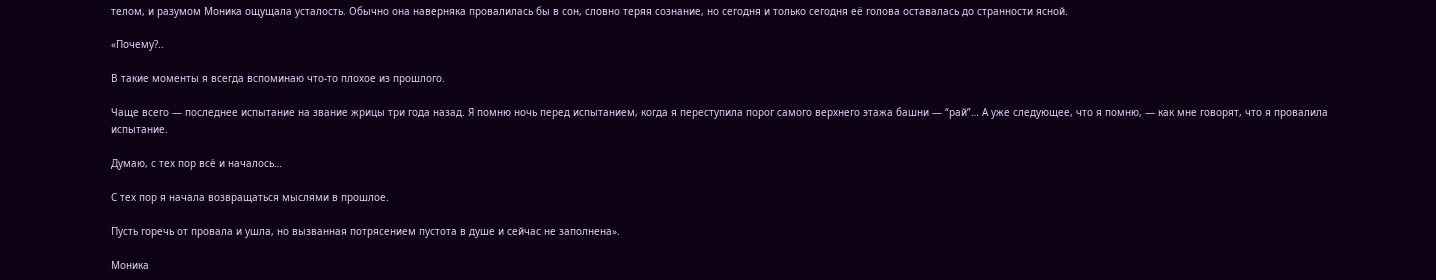телом, и разумом Моника ощущала усталость. Обычно она наверняка провалилась бы в сон, словно теряя сознание, но сегодня и только сегодня её голова оставалась до странности ясной.

«Почему?..

В такие моменты я всегда вспоминаю что-то плохое из прошлого.

Чаще всего — последнее испытание на звание жрицы три года назад. Я помню ночь перед испытанием, когда я переступила порог самого верхнего этажа башни — “рай”… А уже следующее, что я помню, — как мне говорят, что я провалила испытание.

Думаю, с тех пор всё и началось…

С тех пор я начала возвращаться мыслями в прошлое.

Пусть горечь от провала и ушла, но вызванная потрясением пустота в душе и сейчас не заполнена».

Моника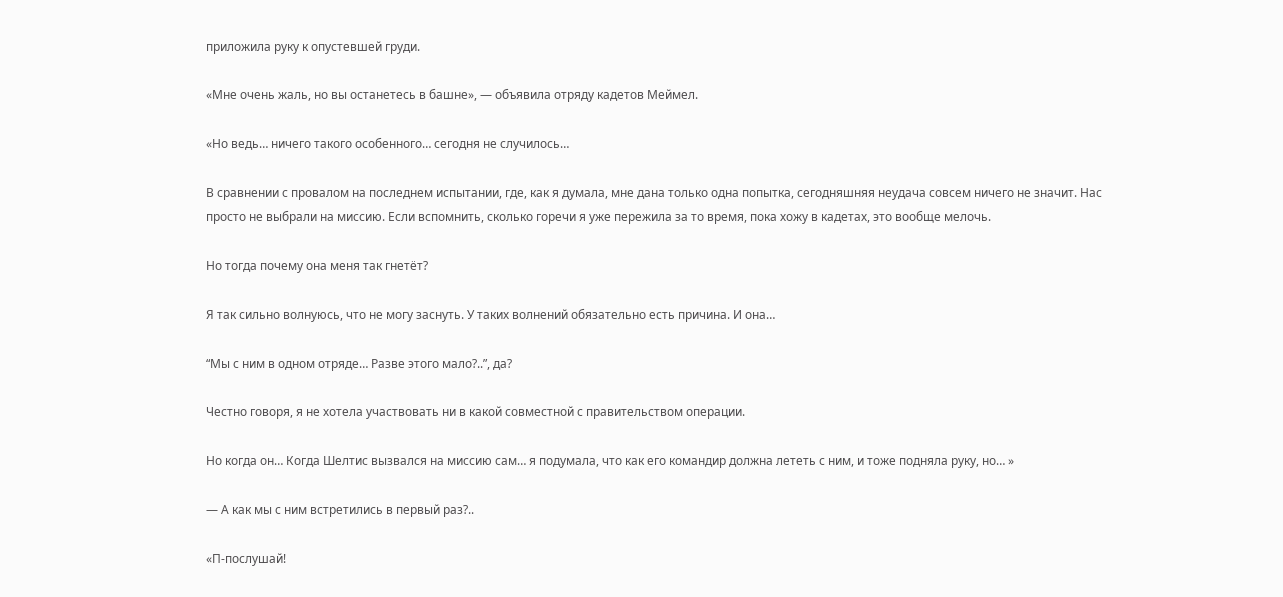приложила руку к опустевшей груди.

«Мне очень жаль, но вы останетесь в башне», — объявила отряду кадетов Меймел.

«Но ведь… ничего такого особенного… сегодня не случилось…

В сравнении с провалом на последнем испытании, где, как я думала, мне дана только одна попытка, сегодняшняя неудача совсем ничего не значит. Нас просто не выбрали на миссию. Если вспомнить, сколько горечи я уже пережила за то время, пока хожу в кадетах, это вообще мелочь.

Но тогда почему она меня так гнетёт?

Я так сильно волнуюсь, что не могу заснуть. У таких волнений обязательно есть причина. И она…

“Мы с ним в одном отряде… Разве этого мало?..”, да?

Честно говоря, я не хотела участвовать ни в какой совместной с правительством операции.

Но когда он… Когда Шелтис вызвался на миссию сам… я подумала, что как его командир должна лететь с ним, и тоже подняла руку, но… »

— А как мы с ним встретились в первый раз?..

«П-послушай!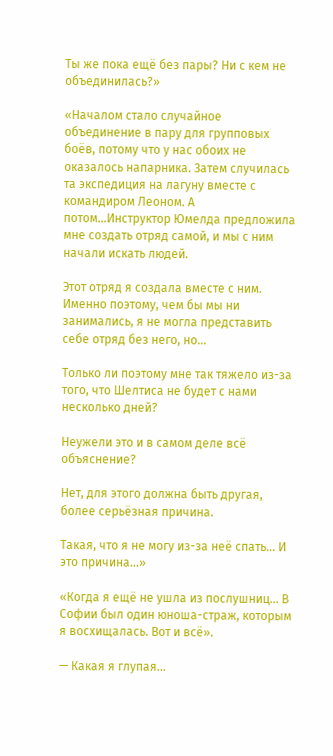Ты же пока ещё без пары? Ни с кем не объединилась?»

«Началом стало случайное объединение в пару для групповых боёв, потому что у нас обоих не оказалось напарника. Затем случилась та экспедиция на лагуну вместе с командиром Леоном. А потом…Инструктор Юмелда предложила мне создать отряд самой, и мы с ним начали искать людей.

Этот отряд я создала вместе с ним. Именно поэтому, чем бы мы ни занимались, я не могла представить себе отряд без него, но…

Только ли поэтому мне так тяжело из-за того, что Шелтиса не будет с нами несколько дней?

Неужели это и в самом деле всё объяснение?

Нет, для этого должна быть другая, более серьёзная причина.

Такая, что я не могу из-за неё спать… И это причина…»

«Когда я ещё не ушла из послушниц… В Софии был один юноша-страж, которым я восхищалась. Вот и всё».

— Какая я глупая…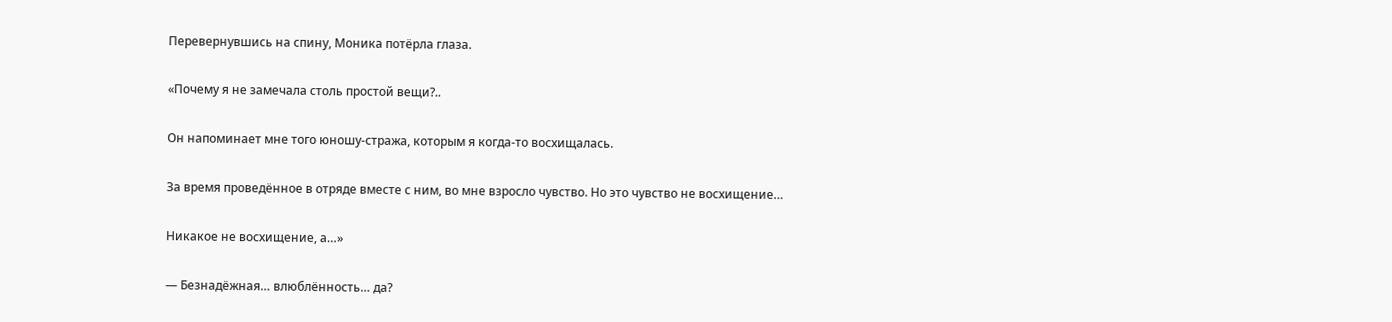Перевернувшись на спину, Моника потёрла глаза.

«Почему я не замечала столь простой вещи?..

Он напоминает мне того юношу-стража, которым я когда-то восхищалась.

За время проведённое в отряде вместе с ним, во мне взросло чувство. Но это чувство не восхищение…

Никакое не восхищение, а…»

— Безнадёжная… влюблённость… да?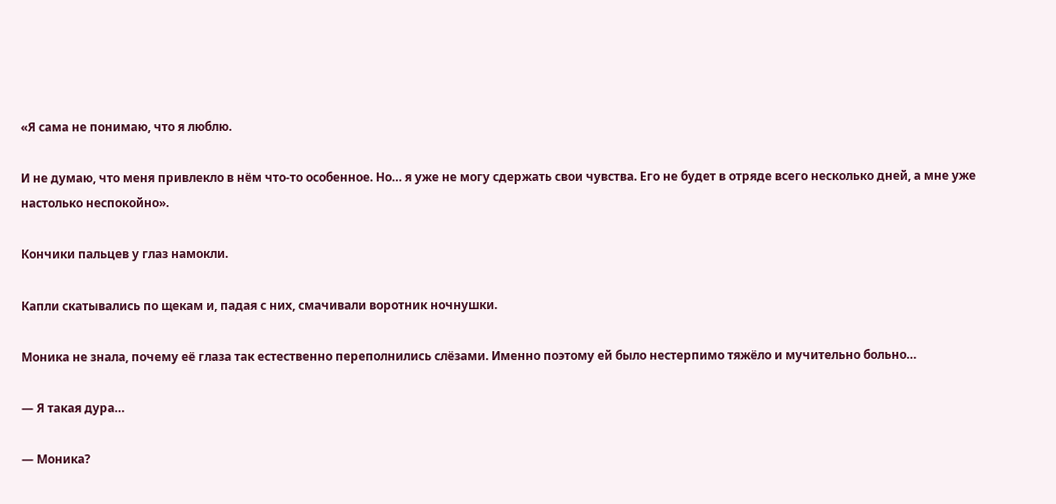«Я сама не понимаю, что я люблю.

И не думаю, что меня привлекло в нём что-то особенное. Но… я уже не могу сдержать свои чувства. Его не будет в отряде всего несколько дней, а мне уже настолько неспокойно».

Кончики пальцев у глаз намокли.

Капли скатывались по щекам и, падая с них, смачивали воротник ночнушки.

Моника не знала, почему её глаза так естественно переполнились слёзами. Именно поэтому ей было нестерпимо тяжёло и мучительно больно…

— Я такая дура…

— Моника?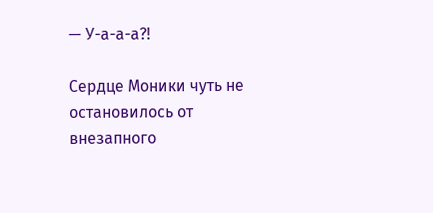— У-а-а-а?!

Сердце Моники чуть не остановилось от внезапного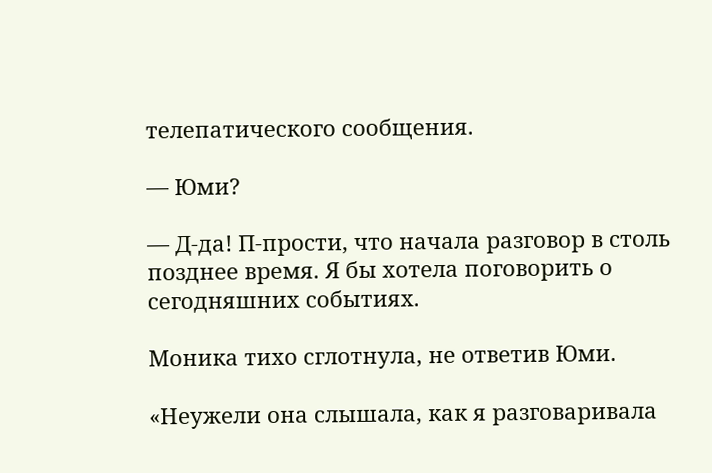телепатического сообщения.

— Юми?

— Д-да! П-прости, что начала разговор в столь позднее время. Я бы хотела поговорить о сегодняшних событиях.

Моника тихо сглотнула, не ответив Юми.

«Неужели она слышала, как я разговаривала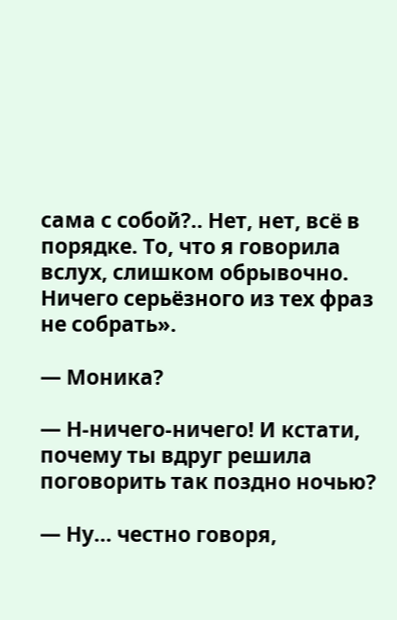сама с собой?.. Нет, нет, всё в порядке. То, что я говорила вслух, слишком обрывочно. Ничего серьёзного из тех фраз не собрать».

— Моника?

— Н-ничего-ничего! И кстати, почему ты вдруг решила поговорить так поздно ночью?

— Ну… честно говоря,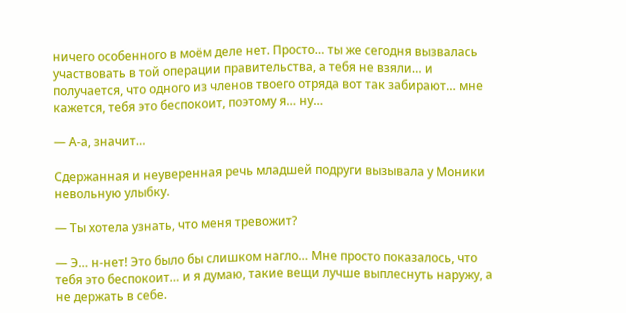ничего особенного в моём деле нет. Просто… ты же сегодня вызвалась участвовать в той операции правительства, а тебя не взяли… и получается, что одного из членов твоего отряда вот так забирают… мне кажется, тебя это беспокоит, поэтому я… ну…

— А-а, значит…

Сдержанная и неуверенная речь младшей подруги вызывала у Моники невольную улыбку.

— Ты хотела узнать, что меня тревожит?

— Э… н-нет! Это было бы слишком нагло… Мне просто показалось, что тебя это беспокоит… и я думаю, такие вещи лучше выплеснуть наружу, а не держать в себе.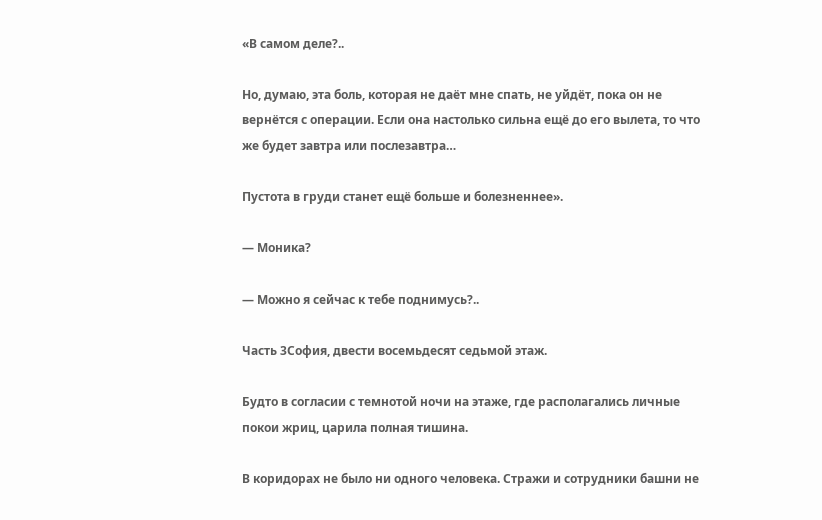«В самом деле?..

Но, думаю, эта боль, которая не даёт мне спать, не уйдёт, пока он не вернётся с операции. Если она настолько сильна ещё до его вылета, то что же будет завтра или послезавтра…

Пустота в груди станет ещё больше и болезненнее».

— Моника?

— Можно я сейчас к тебе поднимусь?..

Часть 3София, двести восемьдесят седьмой этаж.

Будто в согласии с темнотой ночи на этаже, где располагались личные покои жриц, царила полная тишина.

В коридорах не было ни одного человека. Стражи и сотрудники башни не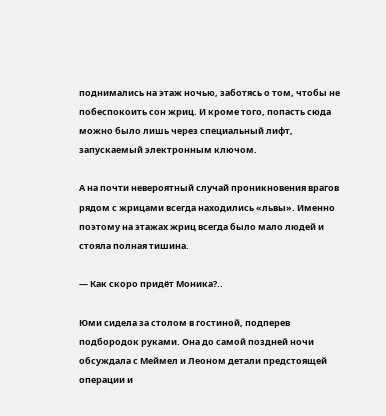поднимались на этаж ночью, заботясь о том, чтобы не побеспокоить сон жриц. И кроме того, попасть сюда можно было лишь через специальный лифт, запускаемый электронным ключом.

А на почти невероятный случай проникновения врагов рядом с жрицами всегда находились «львы». Именно поэтому на этажах жриц всегда было мало людей и стояла полная тишина.

— Как скоро придёт Моника?..

Юми сидела за столом в гостиной, подперев подбородок руками. Она до самой поздней ночи обсуждала с Меймел и Леоном детали предстоящей операции и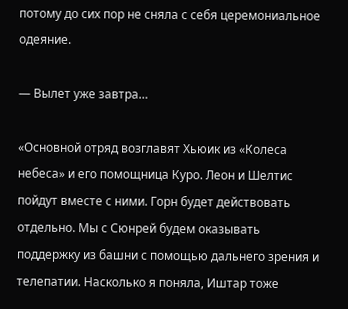потому до сих пор не сняла с себя церемониальное одеяние.

— Вылет уже завтра…

«Основной отряд возглавят Хьюик из «Колеса небеса» и его помощница Куро. Леон и Шелтис пойдут вместе с ними. Горн будет действовать отдельно. Мы с Сюнрей будем оказывать поддержку из башни с помощью дальнего зрения и телепатии. Насколько я поняла, Иштар тоже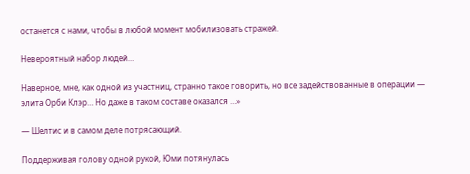останется с нами, чтобы в любой момент мобилизовать стражей.

Невероятный набор людей…

Наверное, мне, как одной из участниц, странно такое говорить, но все задействованные в операции — элита Орби Клэр… Но даже в таком составе оказался …»

— Шелтис и в самом деле потрясающий.

Поддерживая голову одной рукой, Юми потянулась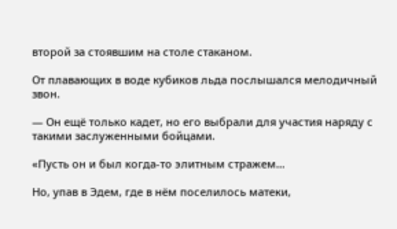второй за стоявшим на столе стаканом.

От плавающих в воде кубиков льда послышался мелодичный звон.

— Он ещё только кадет, но его выбрали для участия наряду с такими заслуженными бойцами.

«Пусть он и был когда-то элитным стражем…

Но, упав в Эдем, где в нём поселилось матеки,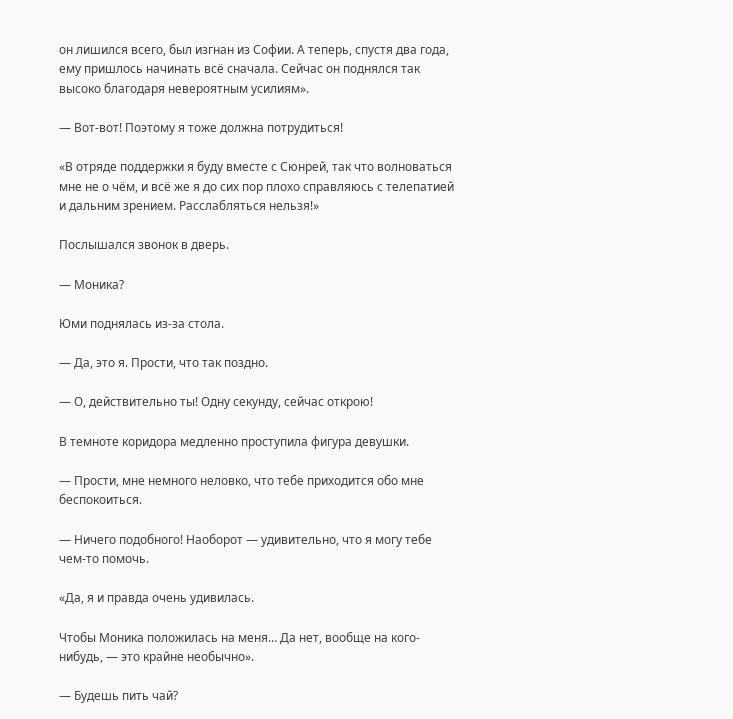он лишился всего, был изгнан из Софии. А теперь, спустя два года, ему пришлось начинать всё сначала. Сейчас он поднялся так высоко благодаря невероятным усилиям».

— Вот-вот! Поэтому я тоже должна потрудиться!

«В отряде поддержки я буду вместе с Сюнрей, так что волноваться мне не о чём, и всё же я до сих пор плохо справляюсь с телепатией и дальним зрением. Расслабляться нельзя!»

Послышался звонок в дверь.

— Моника?

Юми поднялась из-за стола.

— Да, это я. Прости, что так поздно.

— О, действительно ты! Одну секунду, сейчас открою!

В темноте коридора медленно проступила фигура девушки.

— Прости, мне немного неловко, что тебе приходится обо мне беспокоиться.

— Ничего подобного! Наоборот — удивительно, что я могу тебе чем-то помочь.

«Да, я и правда очень удивилась.

Чтобы Моника положилась на меня… Да нет, вообще на кого-нибудь, — это крайне необычно».

— Будешь пить чай?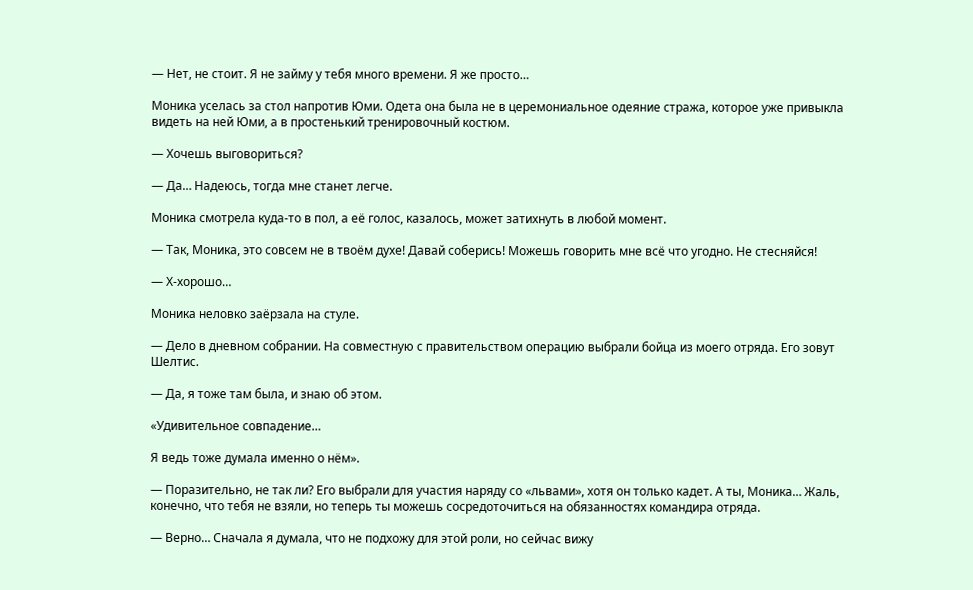— Нет, не стоит. Я не займу у тебя много времени. Я же просто…

Моника уселась за стол напротив Юми. Одета она была не в церемониальное одеяние стража, которое уже привыкла видеть на ней Юми, а в простенький тренировочный костюм.

— Хочешь выговориться?

— Да… Надеюсь, тогда мне станет легче.

Моника смотрела куда-то в пол, а её голос, казалось, может затихнуть в любой момент.

— Так, Моника, это совсем не в твоём духе! Давай соберись! Можешь говорить мне всё что угодно. Не стесняйся!

— Х-хорошо…

Моника неловко заёрзала на стуле.

— Дело в дневном собрании. На совместную с правительством операцию выбрали бойца из моего отряда. Его зовут Шелтис.

— Да, я тоже там была, и знаю об этом.

«Удивительное совпадение…

Я ведь тоже думала именно о нём».

— Поразительно, не так ли? Его выбрали для участия наряду со «львами», хотя он только кадет. А ты, Моника… Жаль, конечно, что тебя не взяли, но теперь ты можешь сосредоточиться на обязанностях командира отряда.

— Верно… Сначала я думала, что не подхожу для этой роли, но сейчас вижу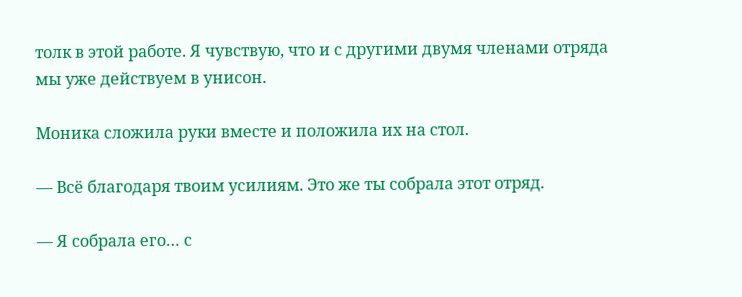толк в этой работе. Я чувствую, что и с другими двумя членами отряда мы уже действуем в унисон.

Моника сложила руки вместе и положила их на стол.

— Всё благодаря твоим усилиям. Это же ты собрала этот отряд.

— Я собрала его… с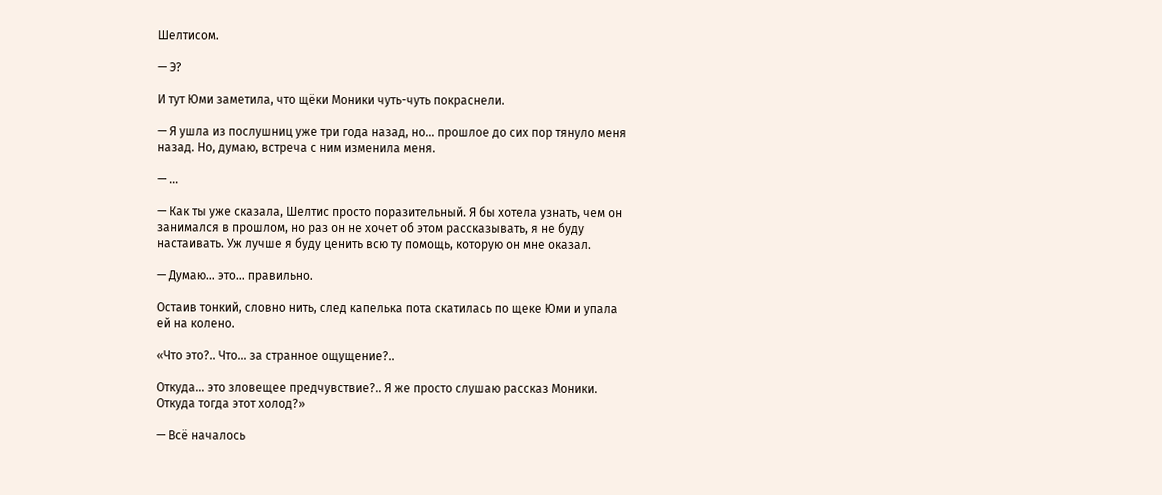Шелтисом.

— Э?

И тут Юми заметила, что щёки Моники чуть-чуть покраснели.

— Я ушла из послушниц уже три года назад, но… прошлое до сих пор тянуло меня назад. Но, думаю, встреча с ним изменила меня.

— …

— Как ты уже сказала, Шелтис просто поразительный. Я бы хотела узнать, чем он занимался в прошлом, но раз он не хочет об этом рассказывать, я не буду настаивать. Уж лучше я буду ценить всю ту помощь, которую он мне оказал.

— Думаю… это… правильно.

Остаив тонкий, словно нить, след капелька пота скатилась по щеке Юми и упала ей на колено.

«Что это?.. Что… за странное ощущение?..

Откуда... это зловещее предчувствие?.. Я же просто слушаю рассказ Моники. Откуда тогда этот холод?»

— Всё началось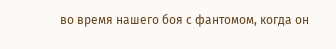во время нашего боя с фантомом, когда он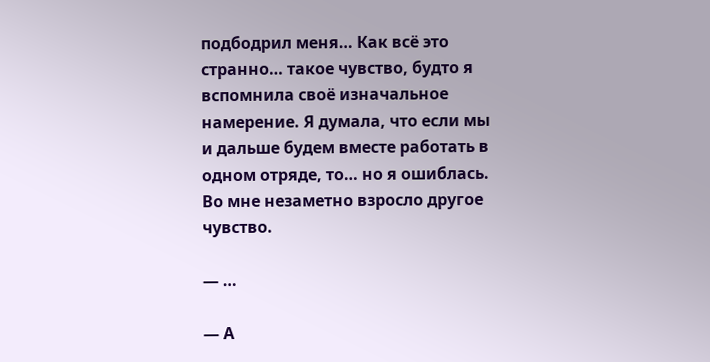подбодрил меня… Как всё это странно… такое чувство, будто я вспомнила своё изначальное намерение. Я думала, что если мы и дальше будем вместе работать в одном отряде, то… но я ошиблась. Во мне незаметно взросло другое чувство.

— …

— А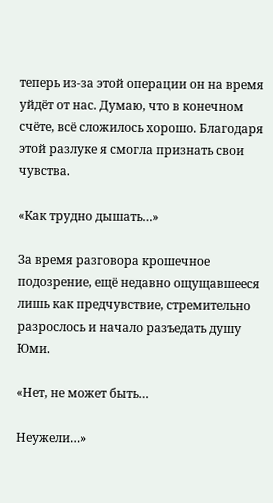теперь из-за этой операции он на время уйдёт от нас. Думаю, что в конечном счёте, всё сложилось хорошо. Благодаря этой разлуке я смогла признать свои чувства.

«Как трудно дышать…»

За время разговора крошечное подозрение, ещё недавно ощущавшееся лишь как предчувствие, стремительно разрослось и начало разъедать душу Юми.

«Нет, не может быть…

Неужели…»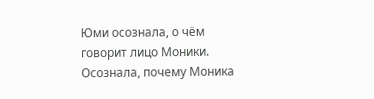Юми осознала, о чём говорит лицо Моники. Осознала, почему Моника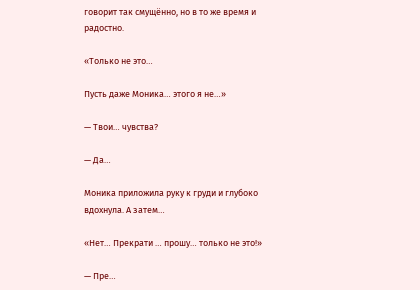говорит так смущённо, но в то же время и радостно.

«Только не это…

Пусть даже Моника… этого я не…»

— Твои… чувства?

— Да…

Моника приложила руку к груди и глубоко вдохнула. А затем…

«Нет… Прекрати … прошу… только не это!»

— Пре…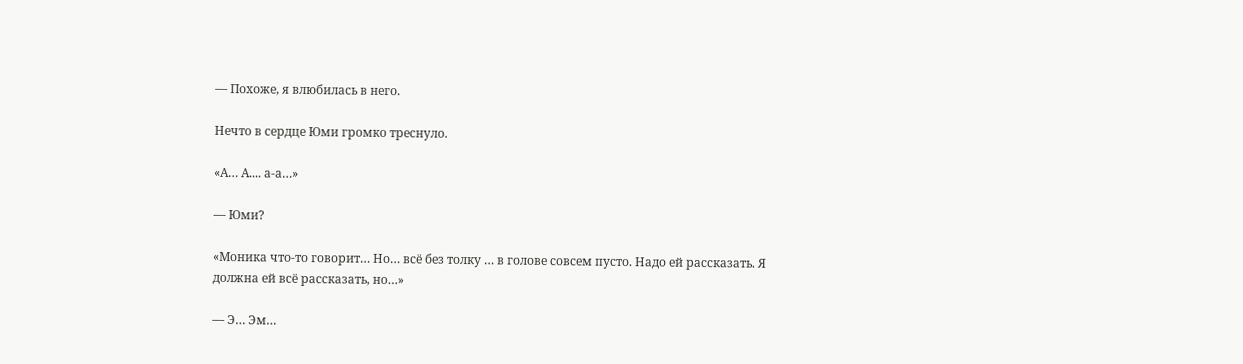— Похоже, я влюбилась в него.

Нечто в сердце Юми громко треснуло.

«А… А.... а-а…»

— Юми?

«Моника что-то говорит… Но… всё без толку … в голове совсем пусто. Надо ей рассказать. Я должна ей всё рассказать, но…»

— Э… Эм…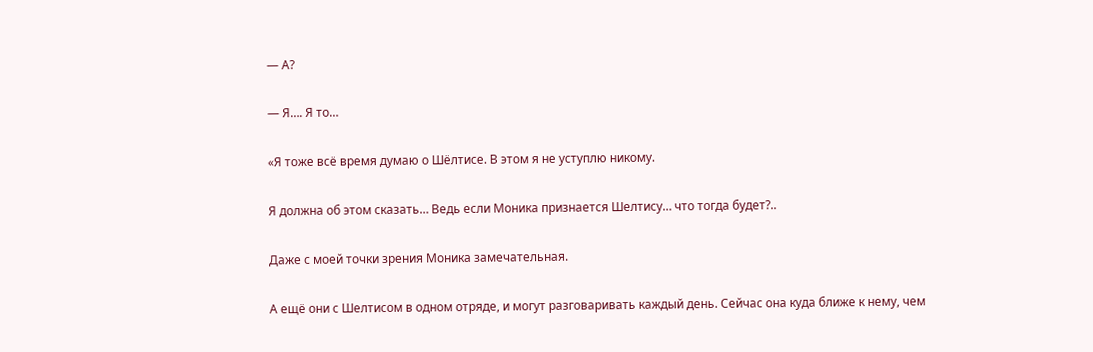— А?

— Я…. Я то…

«Я тоже всё время думаю о Шёлтисе. В этом я не уступлю никому.

Я должна об этом сказать… Ведь если Моника признается Шелтису… что тогда будет?..

Даже с моей точки зрения Моника замечательная.

А ещё они с Шелтисом в одном отряде, и могут разговаривать каждый день. Сейчас она куда ближе к нему, чем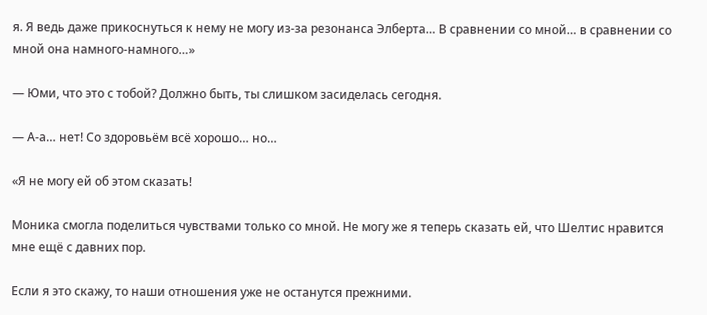я. Я ведь даже прикоснуться к нему не могу из-за резонанса Элберта… В сравнении со мной… в сравнении со мной она намного-намного…»

— Юми, что это с тобой? Должно быть, ты слишком засиделась сегодня.

— А-а… нет! Со здоровьём всё хорошо… но…

«Я не могу ей об этом сказать!

Моника смогла поделиться чувствами только со мной. Не могу же я теперь сказать ей, что Шелтис нравится мне ещё с давних пор.

Если я это скажу, то наши отношения уже не останутся прежними.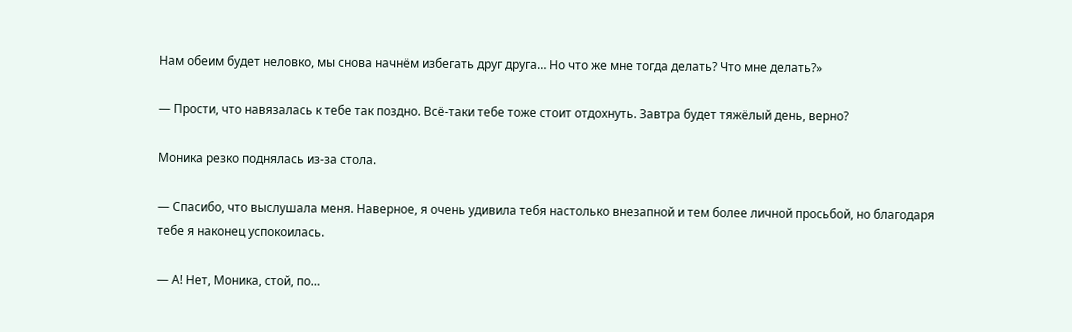Нам обеим будет неловко, мы снова начнём избегать друг друга… Но что же мне тогда делать? Что мне делать?»

— Прости, что навязалась к тебе так поздно. Всё-таки тебе тоже стоит отдохнуть. Завтра будет тяжёлый день, верно?

Моника резко поднялась из-за стола.

— Спасибо, что выслушала меня. Наверное, я очень удивила тебя настолько внезапной и тем более личной просьбой, но благодаря тебе я наконец успокоилась.

— А! Нет, Моника, стой, по…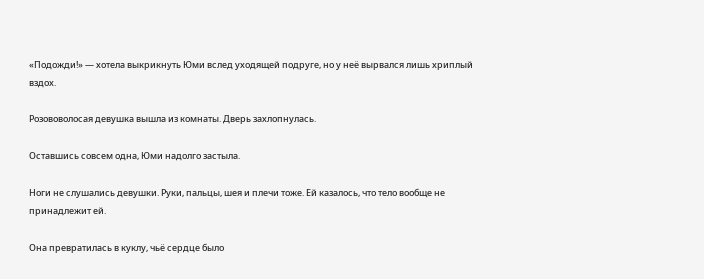«Подожди!» — хотела выкрикнуть Юми вслед уходящей подруге, но у неё вырвался лишь хриплый вздох.

Розововолосая девушка вышла из комнаты. Дверь захлопнулась.

Оставшись совсем одна, Юми надолго застыла.

Ноги не слушались девушки. Руки, пальцы, шея и плечи тоже. Ей казалось, что тело вообще не принадлежит ей.

Она превратилась в куклу, чьё сердце было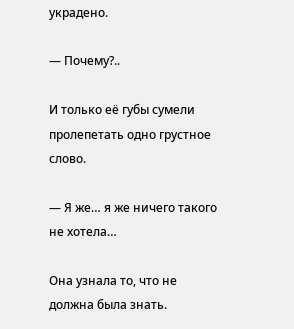украдено.

— Почему?..

И только её губы сумели пролепетать одно грустное слово.

— Я же… я же ничего такого не хотела…

Она узнала то, что не должна была знать.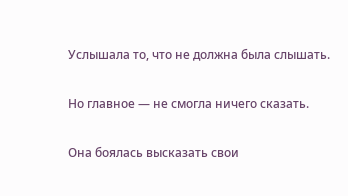Услышала то, что не должна была слышать.

Но главное — не смогла ничего сказать.

Она боялась высказать свои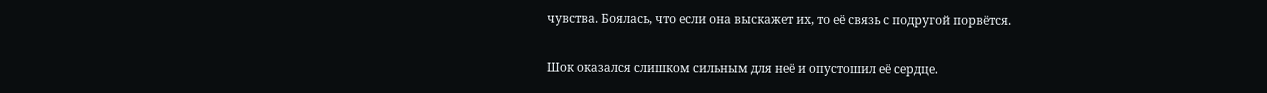чувства. Боялась, что если она выскажет их, то её связь с подругой порвётся.

Шок оказался слишком сильным для неё и опустошил её сердце.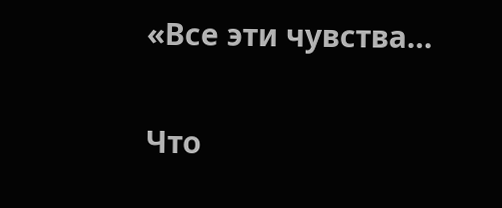«Все эти чувства…

Что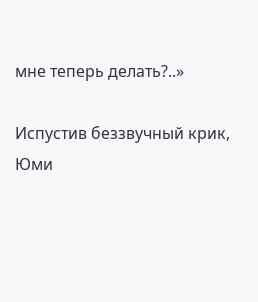мне теперь делать?..»

Испустив беззвучный крик, Юми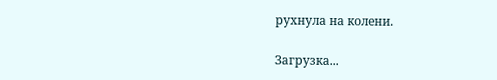рухнула на колени.

Загрузка...